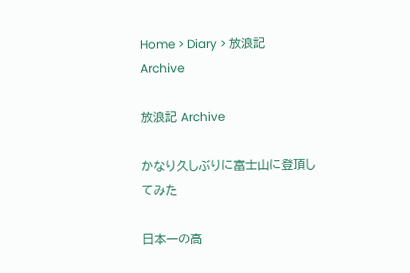Home > Diary > 放浪記 Archive

放浪記 Archive

かなり久しぶりに富士山に登頂してみた

日本一の高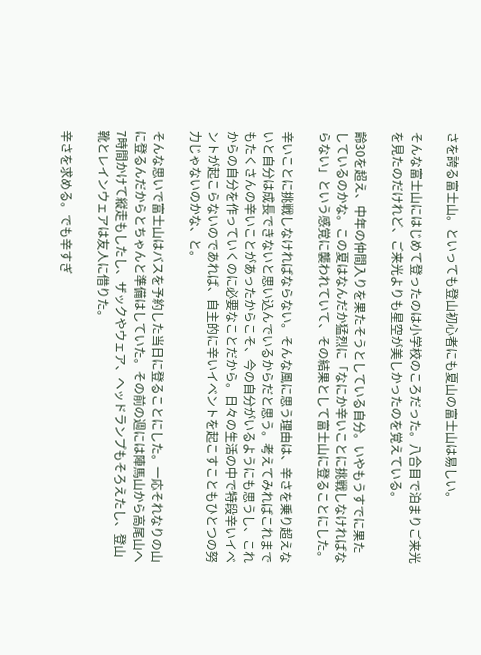さを誇る富士山。といっても登山初心者にも夏山の富士山は易しい。

そんな富士山にはじめて登ったのは小学校のころだった。八合目で泊まりご来光を見たのだけれど、ご来光よりも星空が美しかったのを覚えている。

齢30を超え、中年の仲間入りを果たそうとしている自分。いやもうすでに果たしているのかな。この夏はなんだか猛烈に「なにか辛いことに挑戦しなければならない」という感覚に襲われていて、その結果として富士山に登ることにした。

辛いことに挑戦しなければならない。そんな風に思う理由は、辛さを乗り超えないと自分は成長できないと思い込んでいるからだと思う。考えてみればこれまでもたくさんの辛いことがあったからこそ、今の自分がいるようにも思うし、これからの自分を作っていくのに必要なことだから。日々の生活の中で特段辛いイベントが起こらないのであれば、自主的に辛いイベントを起こすこともひとつの努力じゃないのかな、と。

そんな思いで富士山はバスを予約した当日に登ることにした。一応それなりの山に登るんだからとちゃんと準備はしていた。その前の週には陣馬山から高尾山へ7時間かけて縦走もしたし、ザックやウェア、ヘッドランプもそろえたし、登山靴とレインウェアは友人に借りた。

辛さを求める。でも辛すぎ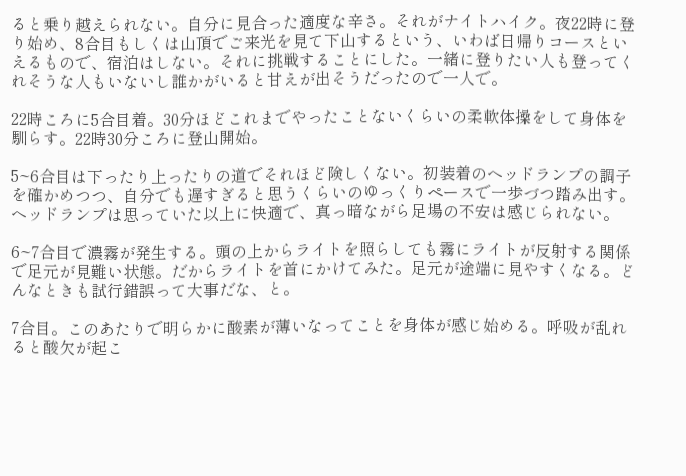ると乗り越えられない。自分に見合った適度な辛さ。それがナイトハイク。夜22時に登り始め、8合目もしくは山頂でご来光を見て下山するという、いわば日帰りコースといえるもので、宿泊はしない。それに挑戦することにした。一緒に登りたい人も登ってくれそうな人もいないし誰かがいると甘えが出そうだったので一人で。

22時ころに5合目着。30分ほどこれまでやったことないくらいの柔軟体操をして身体を馴らす。22時30分ころに登山開始。

5~6合目は下ったり上ったりの道でそれほど険しくない。初装着のヘッドランプの調子を確かめつつ、自分でも遅すぎると思うくらいのゆっくりペースで一歩づつ踏み出す。ヘッドランプは思っていた以上に快適で、真っ暗ながら足場の不安は感じられない。

6~7合目で濃霧が発生する。頭の上からライトを照らしても霧にライトが反射する関係で足元が見難い状態。だからライトを首にかけてみた。足元が途端に見やすくなる。どんなときも試行錯誤って大事だな、と。

7合目。このあたりで明らかに酸素が薄いなってことを身体が感じ始める。呼吸が乱れると酸欠が起こ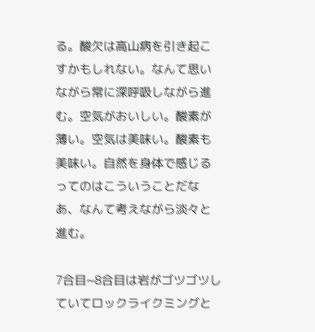る。酸欠は高山病を引き起こすかもしれない。なんて思いながら常に深呼吸しながら進む。空気がおいしい。酸素が薄い。空気は美味い。酸素も美味い。自然を身体で感じるってのはこういうことだなあ、なんて考えながら淡々と進む。

7合目~8合目は岩がゴツゴツしていてロックライクミングと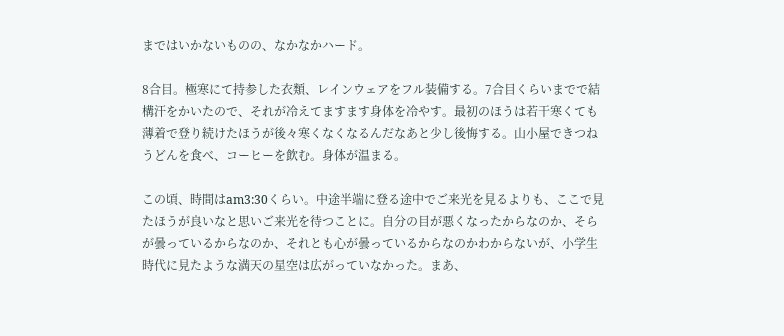まではいかないものの、なかなかハード。

8合目。極寒にて持参した衣類、レインウェアをフル装備する。7合目くらいまでで結構汗をかいたので、それが冷えてますます身体を冷やす。最初のほうは若干寒くても薄着で登り続けたほうが後々寒くなくなるんだなあと少し後悔する。山小屋できつねうどんを食べ、コーヒーを飲む。身体が温まる。

この頃、時間はam3:30くらい。中途半端に登る途中でご来光を見るよりも、ここで見たほうが良いなと思いご来光を待つことに。自分の目が悪くなったからなのか、そらが曇っているからなのか、それとも心が曇っているからなのかわからないが、小学生時代に見たような満天の星空は広がっていなかった。まあ、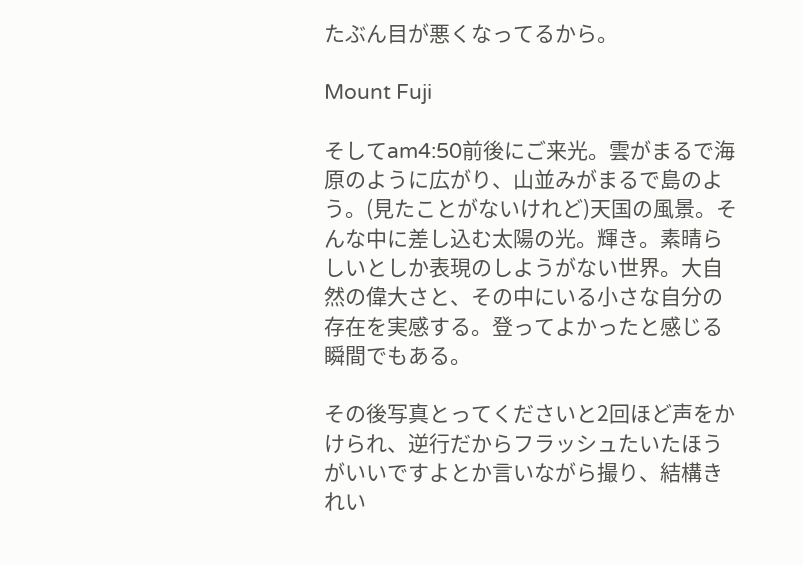たぶん目が悪くなってるから。

Mount Fuji

そしてam4:50前後にご来光。雲がまるで海原のように広がり、山並みがまるで島のよう。(見たことがないけれど)天国の風景。そんな中に差し込む太陽の光。輝き。素晴らしいとしか表現のしようがない世界。大自然の偉大さと、その中にいる小さな自分の存在を実感する。登ってよかったと感じる瞬間でもある。

その後写真とってくださいと2回ほど声をかけられ、逆行だからフラッシュたいたほうがいいですよとか言いながら撮り、結構きれい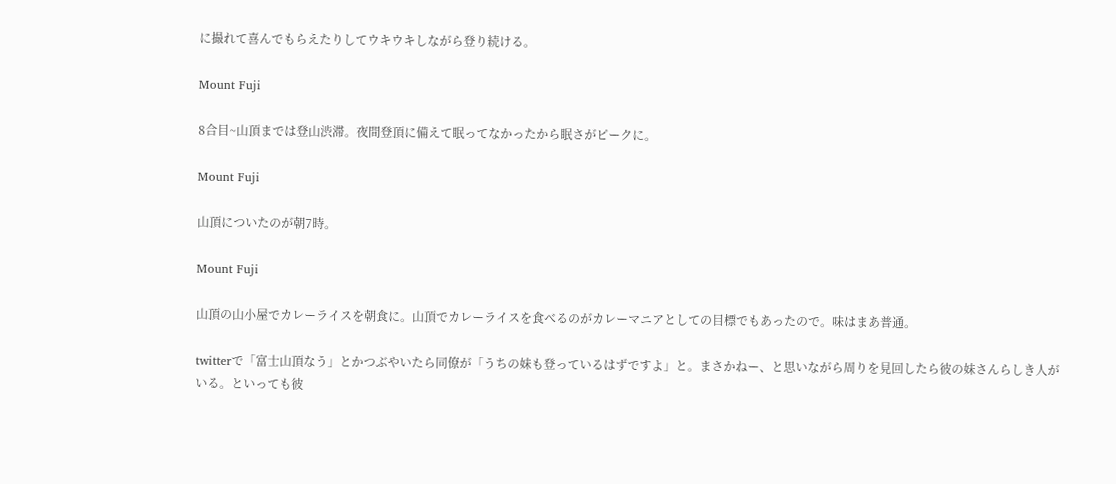に撮れて喜んでもらえたりしてウキウキしながら登り続ける。

Mount Fuji

8合目~山頂までは登山渋滞。夜間登頂に備えて眠ってなかったから眠さがピークに。

Mount Fuji

山頂についたのが朝7時。

Mount Fuji

山頂の山小屋でカレーライスを朝食に。山頂でカレーライスを食べるのがカレーマニアとしての目標でもあったので。味はまあ普通。

twitterで「富士山頂なう」とかつぶやいたら同僚が「うちの妹も登っているはずですよ」と。まさかねー、と思いながら周りを見回したら彼の妹さんらしき人がいる。といっても彼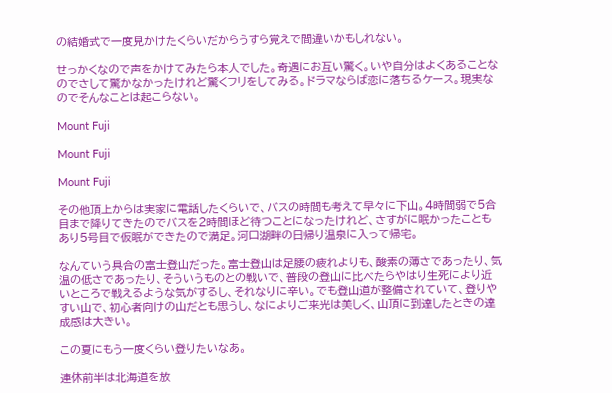の結婚式で一度見かけたくらいだからうすら覚えで間違いかもしれない。

せっかくなので声をかけてみたら本人でした。奇遇にお互い驚く。いや自分はよくあることなのでさして驚かなかったけれど驚くフリをしてみる。ドラマならば恋に落ちるケース。現実なのでそんなことは起こらない。

Mount Fuji

Mount Fuji

Mount Fuji

その他頂上からは実家に電話したくらいで、バスの時間も考えて早々に下山。4時間弱で5合目まで降りてきたのでバスを2時間ほど待つことになったけれど、さすがに眠かったこともあり5号目で仮眠ができたので満足。河口湖畔の日帰り温泉に入って帰宅。

なんていう具合の富士登山だった。富士登山は足腰の疲れよりも、酸素の薄さであったり、気温の低さであったり、そういうものとの戦いで、普段の登山に比べたらやはり生死により近いところで戦えるような気がするし、それなりに辛い。でも登山道が整備されていて、登りやすい山で、初心者向けの山だとも思うし、なによりご来光は美しく、山頂に到達したときの達成感は大きい。

この夏にもう一度くらい登りたいなあ。

連休前半は北海道を放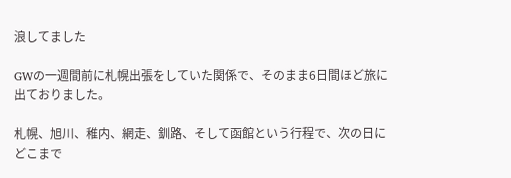浪してました

GWの一週間前に札幌出張をしていた関係で、そのまま6日間ほど旅に出ておりました。

札幌、旭川、稚内、網走、釧路、そして函館という行程で、次の日にどこまで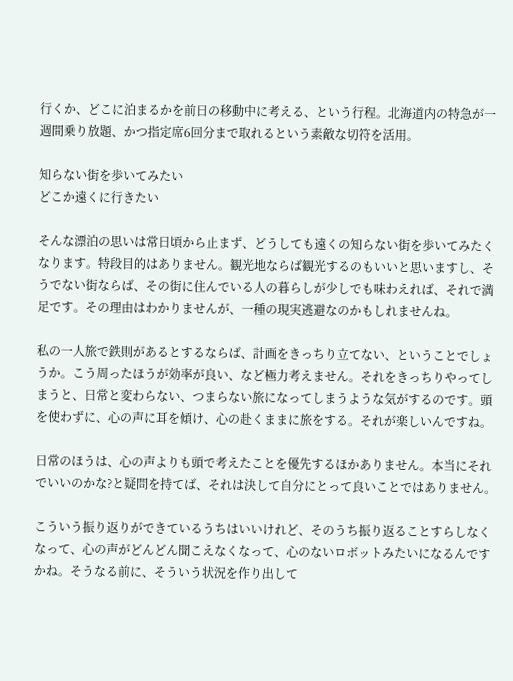行くか、どこに泊まるかを前日の移動中に考える、という行程。北海道内の特急が一週間乗り放題、かつ指定席6回分まで取れるという素敵な切符を活用。

知らない街を歩いてみたい
どこか遠くに行きたい

そんな漂泊の思いは常日頃から止まず、どうしても遠くの知らない街を歩いてみたくなります。特段目的はありません。観光地ならば観光するのもいいと思いますし、そうでない街ならば、その街に住んでいる人の暮らしが少しでも味わえれば、それで満足です。その理由はわかりませんが、一種の現実逃避なのかもしれませんね。

私の一人旅で鉄則があるとするならば、計画をきっちり立てない、ということでしょうか。こう周ったほうが効率が良い、など極力考えません。それをきっちりやってしまうと、日常と変わらない、つまらない旅になってしまうような気がするのです。頭を使わずに、心の声に耳を傾け、心の赴くままに旅をする。それが楽しいんですね。

日常のほうは、心の声よりも頭で考えたことを優先するほかありません。本当にそれでいいのかな?と疑問を持てば、それは決して自分にとって良いことではありません。

こういう振り返りができているうちはいいけれど、そのうち振り返ることすらしなくなって、心の声がどんどん聞こえなくなって、心のないロボットみたいになるんですかね。そうなる前に、そういう状況を作り出して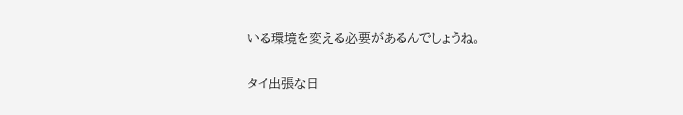いる環境を変える必要があるんでしょうね。

タイ出張な日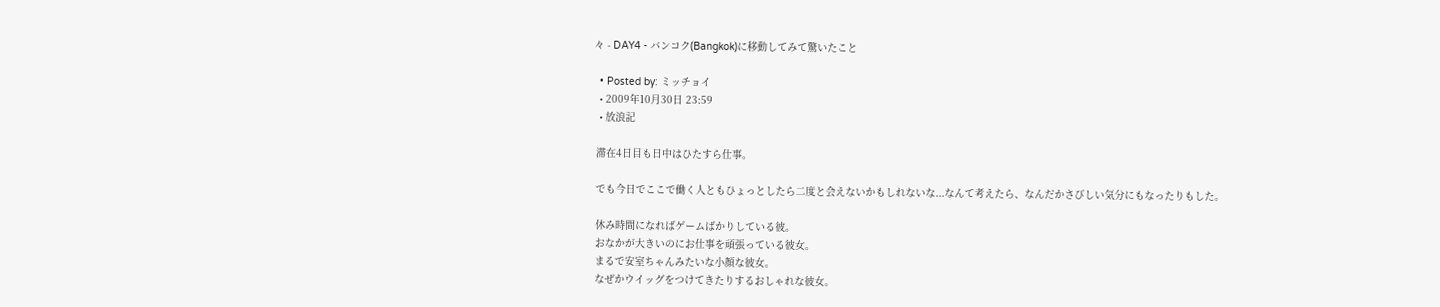々 - DAY4 - バンコク(Bangkok)に移動してみて驚いたこと

  • Posted by: ミッチョイ
  • 2009年10月30日 23:59
  • 放浪記

 滞在4日目も日中はひたすら仕事。

 でも今日でここで働く人ともひょっとしたら二度と会えないかもしれないな...なんて考えたら、なんだかさびしい気分にもなったりもした。

 休み時間になればゲームばかりしている彼。
 おなかが大きいのにお仕事を頑張っている彼女。
 まるで安室ちゃんみたいな小顔な彼女。
 なぜかウイッグをつけてきたりするおしゃれな彼女。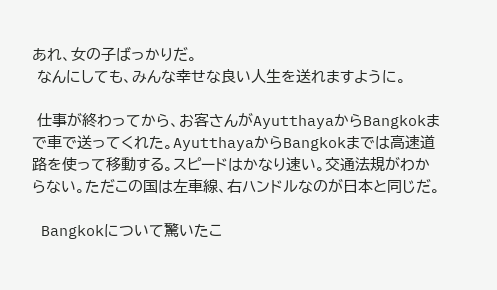あれ、女の子ばっかりだ。
 なんにしても、みんな幸せな良い人生を送れますように。

 仕事が終わってから、お客さんがAyutthayaからBangkokまで車で送ってくれた。AyutthayaからBangkokまでは高速道路を使って移動する。スピードはかなり速い。交通法規がわからない。ただこの国は左車線、右ハンドルなのが日本と同じだ。

 Bangkokについて驚いたこ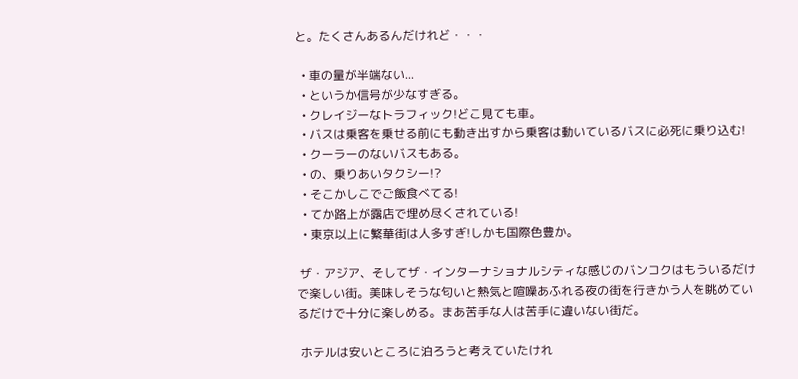と。たくさんあるんだけれど・・・

  • 車の量が半端ない...
  • というか信号が少なすぎる。
  • クレイジーなトラフィック!どこ見ても車。
  • バスは乗客を乗せる前にも動き出すから乗客は動いているバスに必死に乗り込む!
  • クーラーのないバスもある。
  • の、乗りあいタクシー!?
  • そこかしこでご飯食べてる!
  • てか路上が露店で埋め尽くされている!
  • 東京以上に繁華街は人多すぎ!しかも国際色豊か。

 ザ・アジア、そしてザ・インターナショナルシティな感じのバンコクはもういるだけで楽しい街。美味しそうな匂いと熱気と喧噪あふれる夜の街を行きかう人を眺めているだけで十分に楽しめる。まあ苦手な人は苦手に違いない街だ。

 ホテルは安いところに泊ろうと考えていたけれ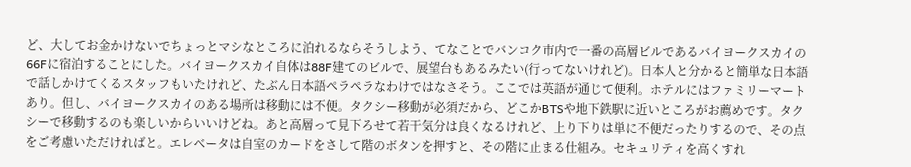ど、大してお金かけないでちょっとマシなところに泊れるならそうしよう、てなことでバンコク市内で一番の高層ビルであるバイヨークスカイの66Fに宿泊することにした。バイヨークスカイ自体は88F建てのビルで、展望台もあるみたい(行ってないけれど)。日本人と分かると簡単な日本語で話しかけてくるスタッフもいたけれど、たぶん日本語ペラペラなわけではなさそう。ここでは英語が通じて便利。ホテルにはファミリーマートあり。但し、バイヨークスカイのある場所は移動には不便。タクシー移動が必須だから、どこかBTSや地下鉄駅に近いところがお薦めです。タクシーで移動するのも楽しいからいいけどね。あと高層って見下ろせて若干気分は良くなるけれど、上り下りは単に不便だったりするので、その点をご考慮いただければと。エレベータは自室のカードをさして階のボタンを押すと、その階に止まる仕組み。セキュリティを高くすれ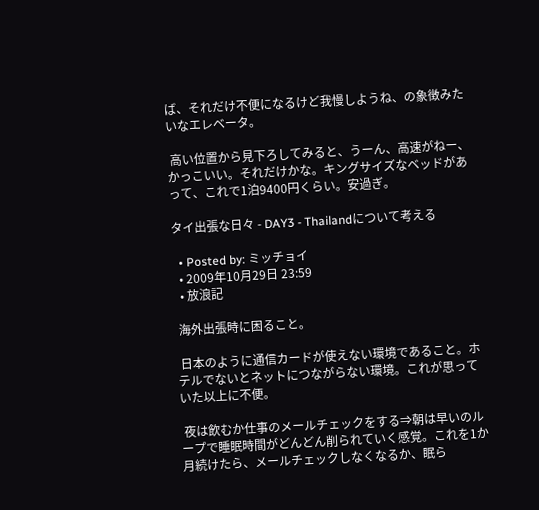ば、それだけ不便になるけど我慢しようね、の象徴みたいなエレベータ。

 高い位置から見下ろしてみると、うーん、高速がねー、かっこいい。それだけかな。キングサイズなベッドがあって、これで1泊9400円くらい。安過ぎ。

タイ出張な日々 - DAY3 - Thailandについて考える

  • Posted by: ミッチョイ
  • 2009年10月29日 23:59
  • 放浪記

 海外出張時に困ること。

 日本のように通信カードが使えない環境であること。ホテルでないとネットにつながらない環境。これが思っていた以上に不便。

 夜は飲むか仕事のメールチェックをする⇒朝は早いのループで睡眠時間がどんどん削られていく感覚。これを1か月続けたら、メールチェックしなくなるか、眠ら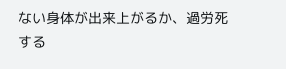ない身体が出来上がるか、過労死する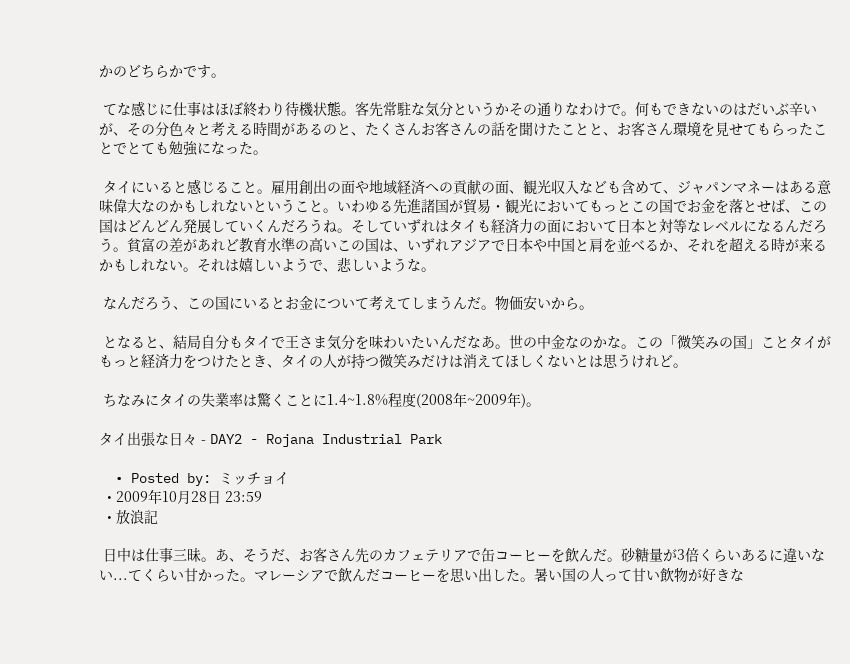かのどちらかです。

 てな感じに仕事はほぼ終わり待機状態。客先常駐な気分というかその通りなわけで。何もできないのはだいぶ辛いが、その分色々と考える時間があるのと、たくさんお客さんの話を聞けたことと、お客さん環境を見せてもらったことでとても勉強になった。

 タイにいると感じること。雇用創出の面や地域経済への貢献の面、観光収入なども含めて、ジャパンマネーはある意味偉大なのかもしれないということ。いわゆる先進諸国が貿易・観光においてもっとこの国でお金を落とせば、この国はどんどん発展していくんだろうね。そしていずれはタイも経済力の面において日本と対等なレベルになるんだろう。貧富の差があれど教育水準の高いこの国は、いずれアジアで日本や中国と肩を並べるか、それを超える時が来るかもしれない。それは嬉しいようで、悲しいような。

 なんだろう、この国にいるとお金について考えてしまうんだ。物価安いから。

 となると、結局自分もタイで王さま気分を味わいたいんだなあ。世の中金なのかな。この「微笑みの国」ことタイがもっと経済力をつけたとき、タイの人が持つ微笑みだけは消えてほしくないとは思うけれど。

 ちなみにタイの失業率は驚くことに1.4~1.8%程度(2008年~2009年)。

タイ出張な日々 - DAY2 - Rojana Industrial Park

  • Posted by: ミッチョイ
  • 2009年10月28日 23:59
  • 放浪記

 日中は仕事三昧。あ、そうだ、お客さん先のカフェテリアで缶コーヒーを飲んだ。砂糖量が3倍くらいあるに違いない...てくらい甘かった。マレーシアで飲んだコーヒーを思い出した。暑い国の人って甘い飲物が好きな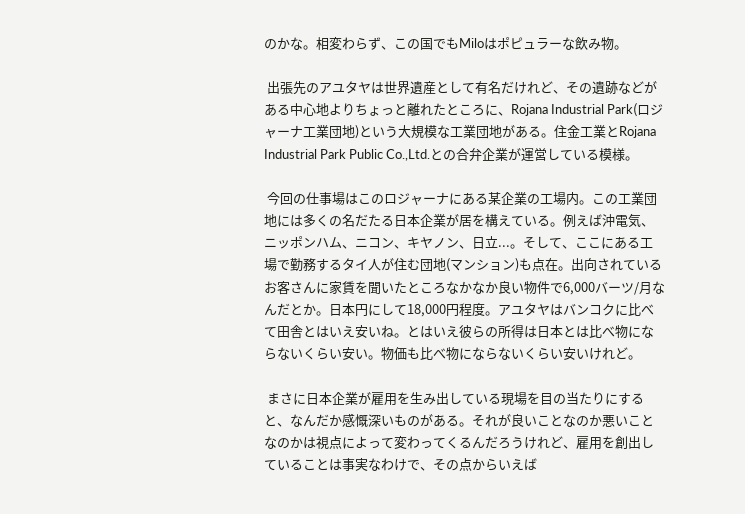のかな。相変わらず、この国でもMiloはポピュラーな飲み物。

 出張先のアユタヤは世界遺産として有名だけれど、その遺跡などがある中心地よりちょっと離れたところに、Rojana Industrial Park(ロジャーナ工業団地)という大規模な工業団地がある。住金工業とRojana Industrial Park Public Co.,Ltd.との合弁企業が運営している模様。

 今回の仕事場はこのロジャーナにある某企業の工場内。この工業団地には多くの名だたる日本企業が居を構えている。例えば沖電気、ニッポンハム、ニコン、キヤノン、日立...。そして、ここにある工場で勤務するタイ人が住む団地(マンション)も点在。出向されているお客さんに家賃を聞いたところなかなか良い物件で6,000バーツ/月なんだとか。日本円にして18,000円程度。アユタヤはバンコクに比べて田舎とはいえ安いね。とはいえ彼らの所得は日本とは比べ物にならないくらい安い。物価も比べ物にならないくらい安いけれど。

 まさに日本企業が雇用を生み出している現場を目の当たりにすると、なんだか感慨深いものがある。それが良いことなのか悪いことなのかは視点によって変わってくるんだろうけれど、雇用を創出していることは事実なわけで、その点からいえば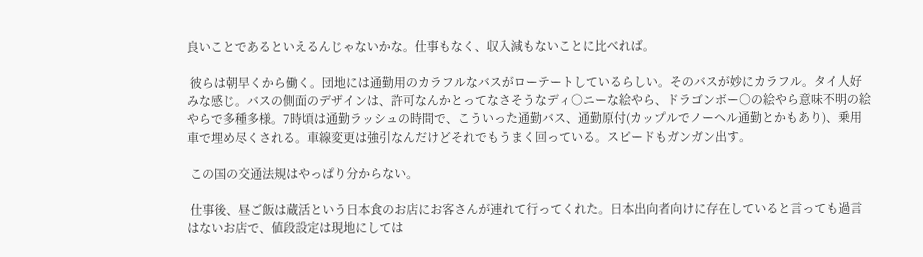良いことであるといえるんじゃないかな。仕事もなく、収入減もないことに比べれば。

 彼らは朝早くから働く。団地には通勤用のカラフルなバスがローテートしているらしい。そのバスが妙にカラフル。タイ人好みな感じ。バスの側面のデザインは、許可なんかとってなさそうなディ○ニーな絵やら、ドラゴンボー○の絵やら意味不明の絵やらで多種多様。7時頃は通勤ラッシュの時間で、こういった通勤バス、通勤原付(カップルでノーヘル通勤とかもあり)、乗用車で埋め尽くされる。車線変更は強引なんだけどそれでもうまく回っている。スピードもガンガン出す。

 この国の交通法規はやっぱり分からない。

 仕事後、昼ご飯は蔵活という日本食のお店にお客さんが連れて行ってくれた。日本出向者向けに存在していると言っても過言はないお店で、値段設定は現地にしては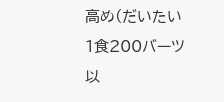高め(だいたい1食200バーツ以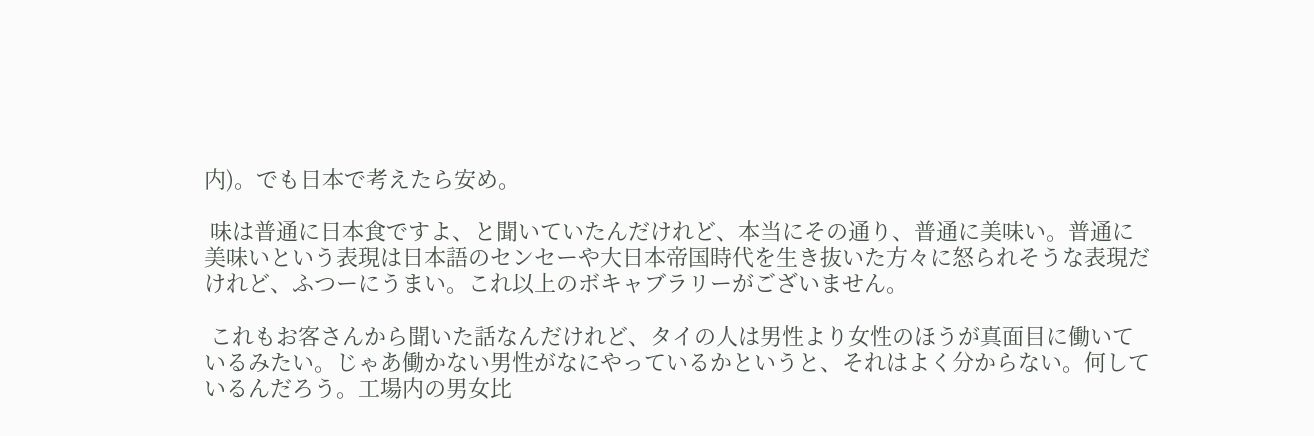内)。でも日本で考えたら安め。

 味は普通に日本食ですよ、と聞いていたんだけれど、本当にその通り、普通に美味い。普通に美味いという表現は日本語のセンセーや大日本帝国時代を生き抜いた方々に怒られそうな表現だけれど、ふつーにうまい。これ以上のボキャブラリーがございません。

 これもお客さんから聞いた話なんだけれど、タイの人は男性より女性のほうが真面目に働いているみたい。じゃあ働かない男性がなにやっているかというと、それはよく分からない。何しているんだろう。工場内の男女比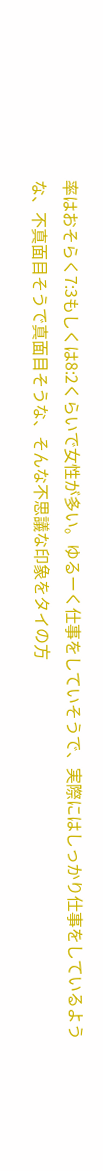率はおそらく7:3もしくは8:2くらいで女性が多い。ゆるーく仕事をしていそうで、実際にはしっかり仕事をしているような、不真面目そうで真面目そうな、そんな不思議な印象をタイの方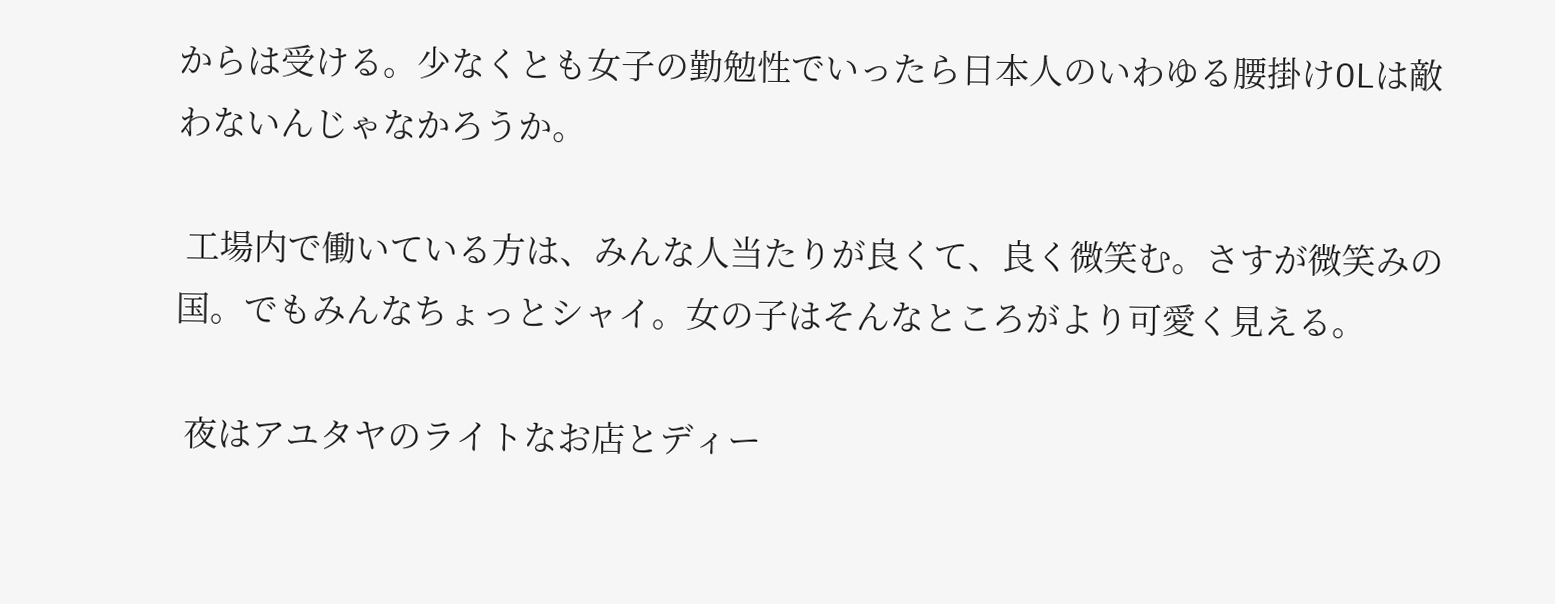からは受ける。少なくとも女子の勤勉性でいったら日本人のいわゆる腰掛けOLは敵わないんじゃなかろうか。

 工場内で働いている方は、みんな人当たりが良くて、良く微笑む。さすが微笑みの国。でもみんなちょっとシャイ。女の子はそんなところがより可愛く見える。

 夜はアユタヤのライトなお店とディー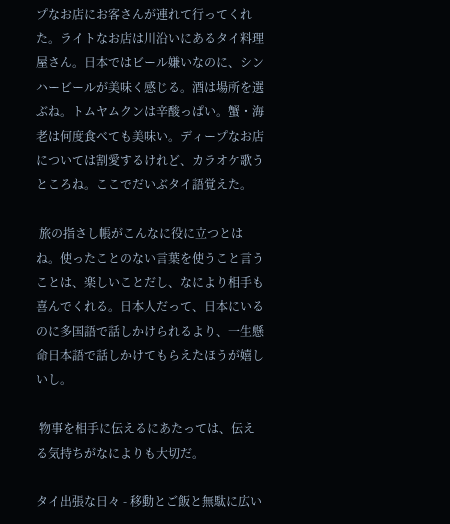プなお店にお客さんが連れて行ってくれた。ライトなお店は川沿いにあるタイ料理屋さん。日本ではビール嫌いなのに、シンハービールが美味く感じる。酒は場所を選ぶね。トムヤムクンは辛酸っぱい。蟹・海老は何度食べても美味い。ディープなお店については割愛するけれど、カラオケ歌うところね。ここでだいぶタイ語覚えた。

 旅の指さし帳がこんなに役に立つとはね。使ったことのない言葉を使うこと言うことは、楽しいことだし、なにより相手も喜んでくれる。日本人だって、日本にいるのに多国語で話しかけられるより、一生懸命日本語で話しかけてもらえたほうが嬉しいし。

 物事を相手に伝えるにあたっては、伝える気持ちがなによりも大切だ。

タイ出張な日々 - 移動とご飯と無駄に広い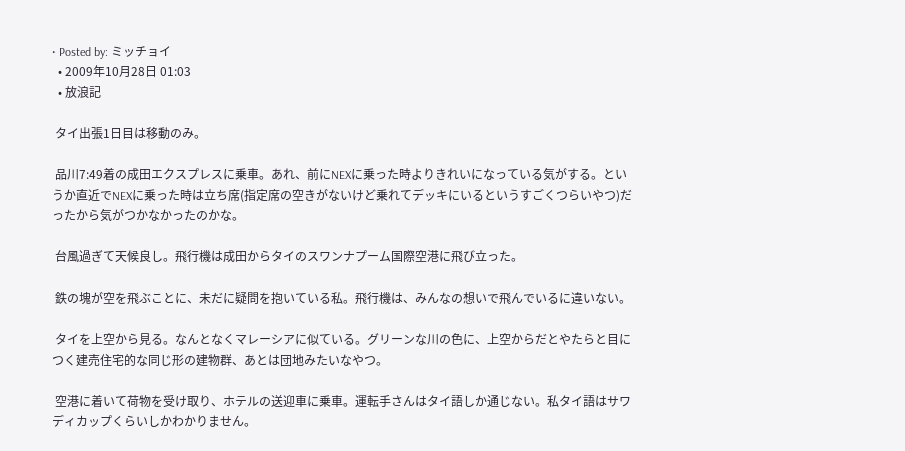• Posted by: ミッチョイ
  • 2009年10月28日 01:03
  • 放浪記

 タイ出張1日目は移動のみ。

 品川7:49着の成田エクスプレスに乗車。あれ、前にNEXに乗った時よりきれいになっている気がする。というか直近でNEXに乗った時は立ち席(指定席の空きがないけど乗れてデッキにいるというすごくつらいやつ)だったから気がつかなかったのかな。

 台風過ぎて天候良し。飛行機は成田からタイのスワンナプーム国際空港に飛び立った。

 鉄の塊が空を飛ぶことに、未だに疑問を抱いている私。飛行機は、みんなの想いで飛んでいるに違いない。

 タイを上空から見る。なんとなくマレーシアに似ている。グリーンな川の色に、上空からだとやたらと目につく建売住宅的な同じ形の建物群、あとは団地みたいなやつ。

 空港に着いて荷物を受け取り、ホテルの送迎車に乗車。運転手さんはタイ語しか通じない。私タイ語はサワディカップくらいしかわかりません。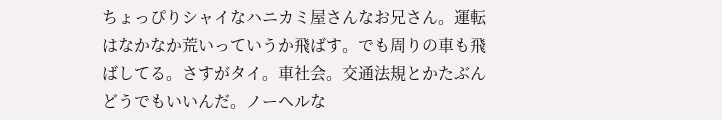ちょっぴりシャイなハニカミ屋さんなお兄さん。運転はなかなか荒いっていうか飛ばす。でも周りの車も飛ばしてる。さすがタイ。車社会。交通法規とかたぶんどうでもいいんだ。ノーヘルな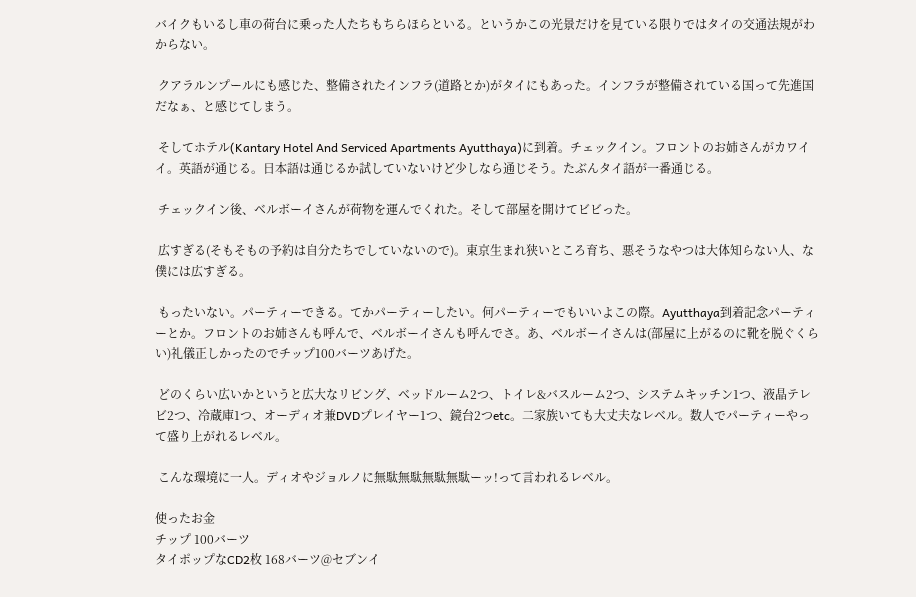バイクもいるし車の荷台に乗った人たちもちらほらといる。というかこの光景だけを見ている限りではタイの交通法規がわからない。

 クアラルンプールにも感じた、整備されたインフラ(道路とか)がタイにもあった。インフラが整備されている国って先進国だなぁ、と感じてしまう。

 そしてホテル(Kantary Hotel And Serviced Apartments Ayutthaya)に到着。チェックイン。フロントのお姉さんがカワイイ。英語が通じる。日本語は通じるか試していないけど少しなら通じそう。たぶんタイ語が一番通じる。

 チェックイン後、ベルボーイさんが荷物を運んでくれた。そして部屋を開けてビビった。

 広すぎる(そもそもの予約は自分たちでしていないので)。東京生まれ狭いところ育ち、悪そうなやつは大体知らない人、な僕には広すぎる。

 もったいない。パーティーできる。てかパーティーしたい。何パーティーでもいいよこの際。Ayutthaya到着記念パーティーとか。フロントのお姉さんも呼んで、ベルボーイさんも呼んでさ。あ、ベルボーイさんは(部屋に上がるのに靴を脱ぐくらい)礼儀正しかったのでチップ100バーツあげた。

 どのくらい広いかというと広大なリビング、ベッドルーム2つ、トイレ&バスルーム2つ、システムキッチン1つ、液晶テレビ2つ、冷蔵庫1つ、オーディオ兼DVDプレイヤー1つ、鏡台2つetc。二家族いても大丈夫なレベル。数人でパーティーやって盛り上がれるレベル。

 こんな環境に一人。ディオやジョルノに無駄無駄無駄無駄ーッ!って言われるレベル。

使ったお金
チップ 100バーツ
タイポップなCD2枚 168バーツ@セブンイ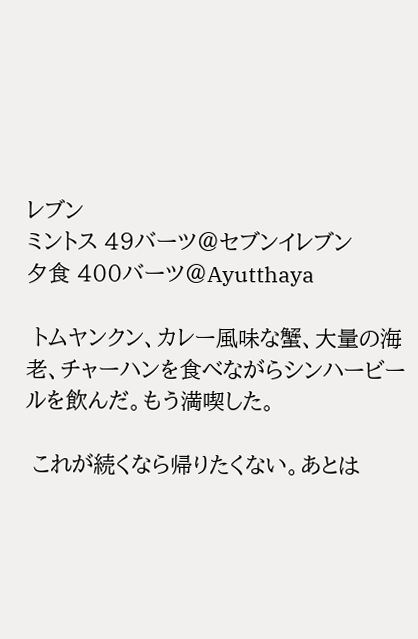レブン
ミントス 49バーツ@セブンイレブン
夕食 400バーツ@Ayutthaya

 トムヤンクン、カレー風味な蟹、大量の海老、チャーハンを食べながらシンハービールを飲んだ。もう満喫した。

 これが続くなら帰りたくない。あとは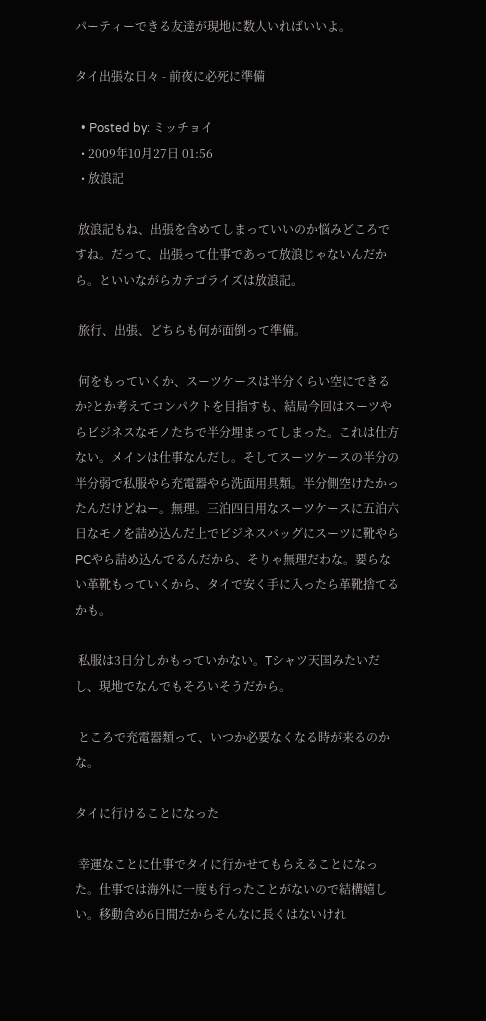パーティーできる友達が現地に数人いればいいよ。

タイ出張な日々 - 前夜に必死に準備

  • Posted by: ミッチョイ
  • 2009年10月27日 01:56
  • 放浪記

 放浪記もね、出張を含めてしまっていいのか悩みどころですね。だって、出張って仕事であって放浪じゃないんだから。といいながらカテゴライズは放浪記。

 旅行、出張、どちらも何が面倒って準備。

 何をもっていくか、スーツケースは半分くらい空にできるか?とか考えてコンパクトを目指すも、結局今回はスーツやらビジネスなモノたちで半分埋まってしまった。これは仕方ない。メインは仕事なんだし。そしてスーツケースの半分の半分弱で私服やら充電器やら洗面用具類。半分側空けたかったんだけどねー。無理。三泊四日用なスーツケースに五泊六日なモノを詰め込んだ上でビジネスバッグにスーツに靴やらPCやら詰め込んでるんだから、そりゃ無理だわな。要らない革靴もっていくから、タイで安く手に入ったら革靴捨てるかも。

 私服は3日分しかもっていかない。Tシャツ天国みたいだし、現地でなんでもそろいそうだから。

 ところで充電器類って、いつか必要なくなる時が来るのかな。

タイに行けることになった

 幸運なことに仕事でタイに行かせてもらえることになった。仕事では海外に一度も行ったことがないので結構嬉しい。移動含め6日間だからそんなに長くはないけれ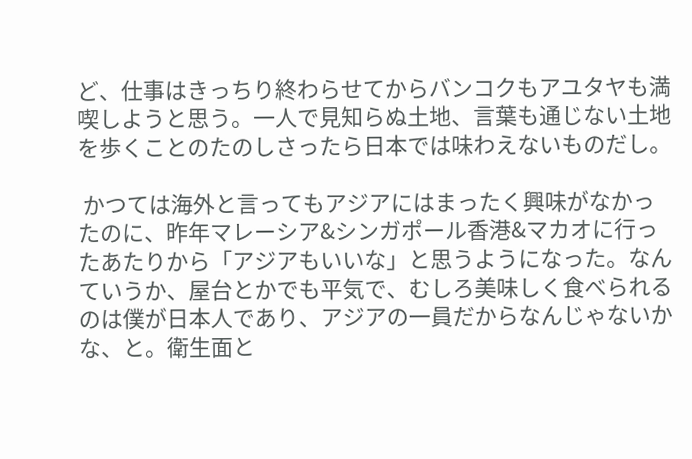ど、仕事はきっちり終わらせてからバンコクもアユタヤも満喫しようと思う。一人で見知らぬ土地、言葉も通じない土地を歩くことのたのしさったら日本では味わえないものだし。

 かつては海外と言ってもアジアにはまったく興味がなかったのに、昨年マレーシア&シンガポール香港&マカオに行ったあたりから「アジアもいいな」と思うようになった。なんていうか、屋台とかでも平気で、むしろ美味しく食べられるのは僕が日本人であり、アジアの一員だからなんじゃないかな、と。衛生面と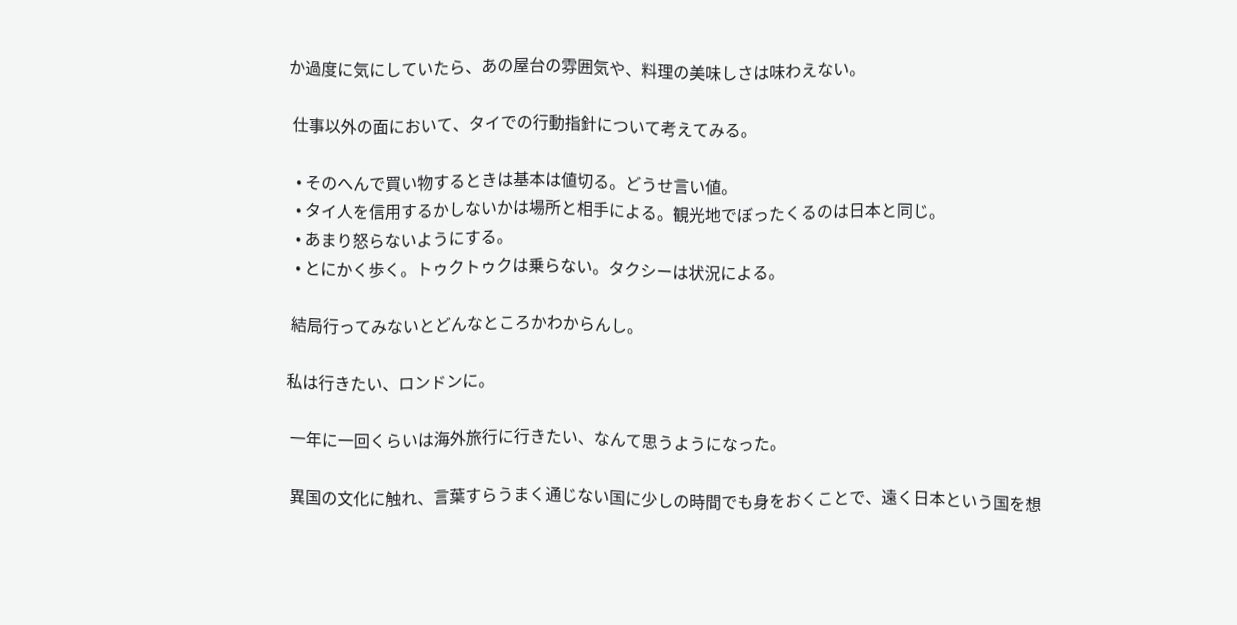か過度に気にしていたら、あの屋台の雰囲気や、料理の美味しさは味わえない。

 仕事以外の面において、タイでの行動指針について考えてみる。

  • そのへんで買い物するときは基本は値切る。どうせ言い値。
  • タイ人を信用するかしないかは場所と相手による。観光地でぼったくるのは日本と同じ。
  • あまり怒らないようにする。
  • とにかく歩く。トゥクトゥクは乗らない。タクシーは状況による。

 結局行ってみないとどんなところかわからんし。

私は行きたい、ロンドンに。

 一年に一回くらいは海外旅行に行きたい、なんて思うようになった。

 異国の文化に触れ、言葉すらうまく通じない国に少しの時間でも身をおくことで、遠く日本という国を想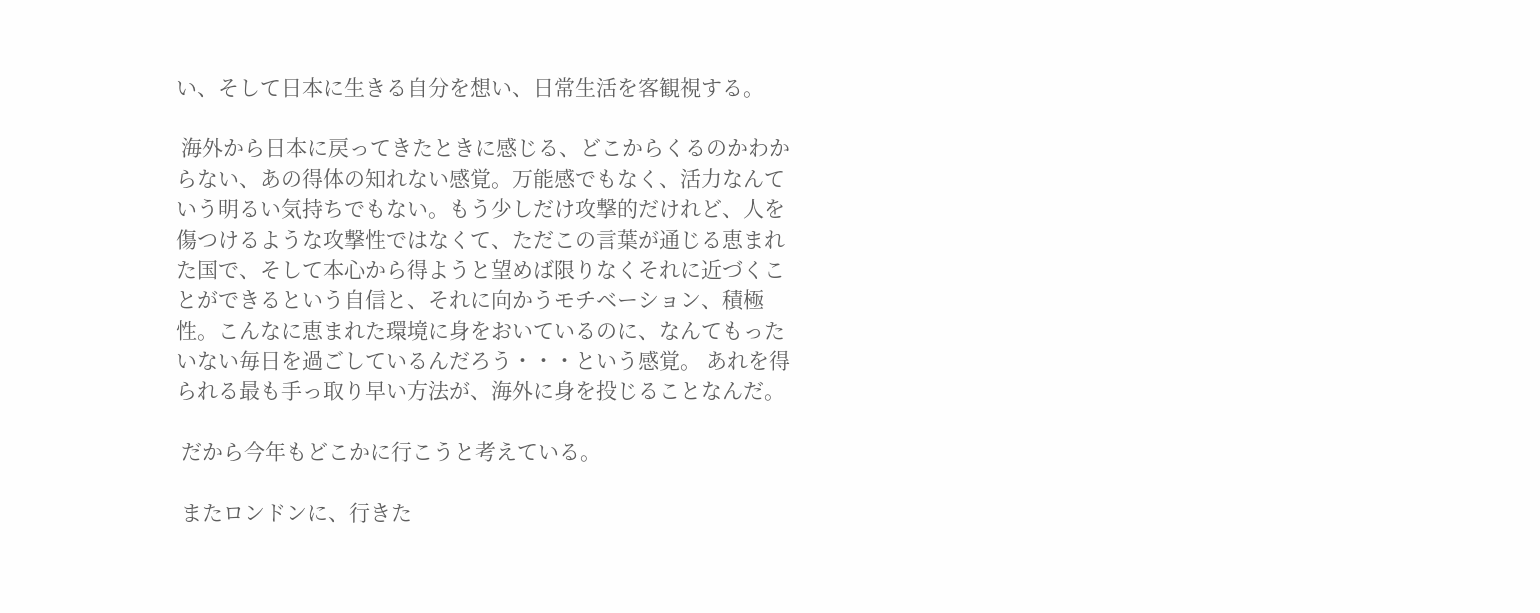い、そして日本に生きる自分を想い、日常生活を客観視する。

 海外から日本に戻ってきたときに感じる、どこからくるのかわからない、あの得体の知れない感覚。万能感でもなく、活力なんていう明るい気持ちでもない。もう少しだけ攻撃的だけれど、人を傷つけるような攻撃性ではなくて、ただこの言葉が通じる恵まれた国で、そして本心から得ようと望めば限りなくそれに近づくことができるという自信と、それに向かうモチベーション、積極性。こんなに恵まれた環境に身をおいているのに、なんてもったいない毎日を過ごしているんだろう・・・という感覚。 あれを得られる最も手っ取り早い方法が、海外に身を投じることなんだ。

 だから今年もどこかに行こうと考えている。

 またロンドンに、行きた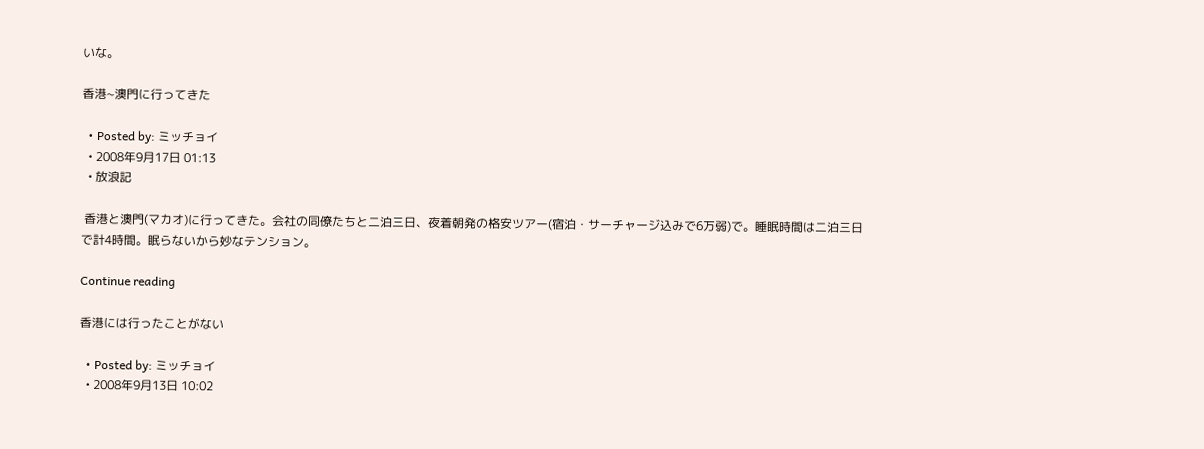いな。

香港~澳門に行ってきた

  • Posted by: ミッチョイ
  • 2008年9月17日 01:13
  • 放浪記

 香港と澳門(マカオ)に行ってきた。会社の同僚たちと二泊三日、夜着朝発の格安ツアー(宿泊・サーチャージ込みで6万弱)で。睡眠時間は二泊三日で計4時間。眠らないから妙なテンション。

Continue reading

香港には行ったことがない

  • Posted by: ミッチョイ
  • 2008年9月13日 10:02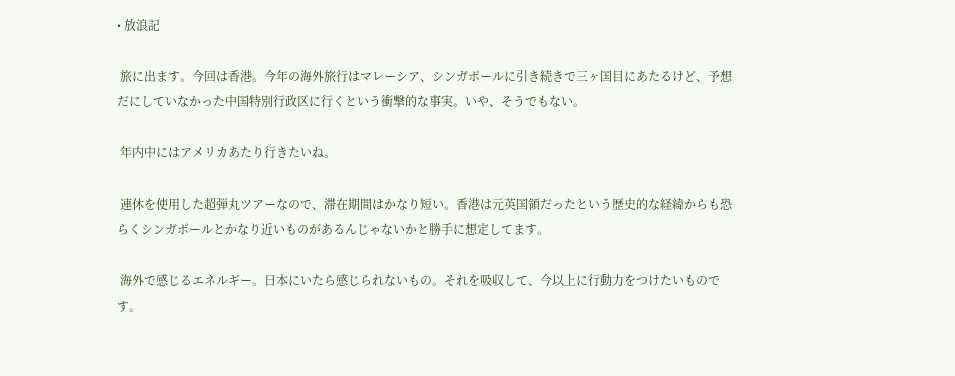• 放浪記

 旅に出ます。今回は香港。今年の海外旅行はマレーシア、シンガポールに引き続きで三ヶ国目にあたるけど、予想だにしていなかった中国特別行政区に行くという衝撃的な事実。いや、そうでもない。

 年内中にはアメリカあたり行きたいね。

 連休を使用した超弾丸ツアーなので、滞在期間はかなり短い。香港は元英国領だったという歴史的な経緯からも恐らくシンガポールとかなり近いものがあるんじゃないかと勝手に想定してます。

 海外で感じるエネルギー。日本にいたら感じられないもの。それを吸収して、今以上に行動力をつけたいものです。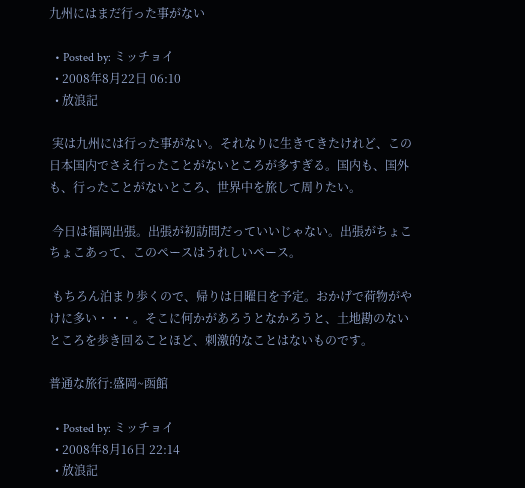九州にはまだ行った事がない

  • Posted by: ミッチョイ
  • 2008年8月22日 06:10
  • 放浪記

 実は九州には行った事がない。それなりに生きてきたけれど、この日本国内でさえ行ったことがないところが多すぎる。国内も、国外も、行ったことがないところ、世界中を旅して周りたい。

 今日は福岡出張。出張が初訪問だっていいじゃない。出張がちょこちょこあって、このペースはうれしいペース。

 もちろん泊まり歩くので、帰りは日曜日を予定。おかげで荷物がやけに多い・・・。そこに何かがあろうとなかろうと、土地勘のないところを歩き回ることほど、刺激的なことはないものです。

普通な旅行:盛岡~函館

  • Posted by: ミッチョイ
  • 2008年8月16日 22:14
  • 放浪記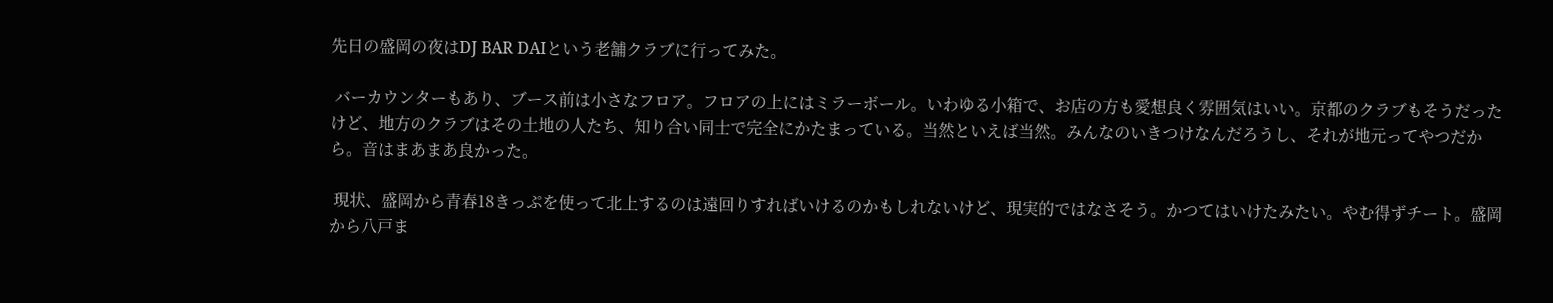先日の盛岡の夜はDJ BAR DAIという老舗クラブに行ってみた。

 バーカウンターもあり、ブース前は小さなフロア。フロアの上にはミラーボール。いわゆる小箱で、お店の方も愛想良く雰囲気はいい。京都のクラブもそうだったけど、地方のクラブはその土地の人たち、知り合い同士で完全にかたまっている。当然といえば当然。みんなのいきつけなんだろうし、それが地元ってやつだから。音はまあまあ良かった。

 現状、盛岡から青春18きっぷを使って北上するのは遠回りすればいけるのかもしれないけど、現実的ではなさそう。かつてはいけたみたい。やむ得ずチート。盛岡から八戸ま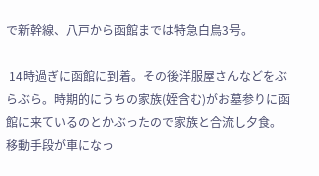で新幹線、八戸から函館までは特急白鳥3号。

 14時過ぎに函館に到着。その後洋服屋さんなどをぶらぶら。時期的にうちの家族(姪含む)がお墓参りに函館に来ているのとかぶったので家族と合流し夕食。移動手段が車になっ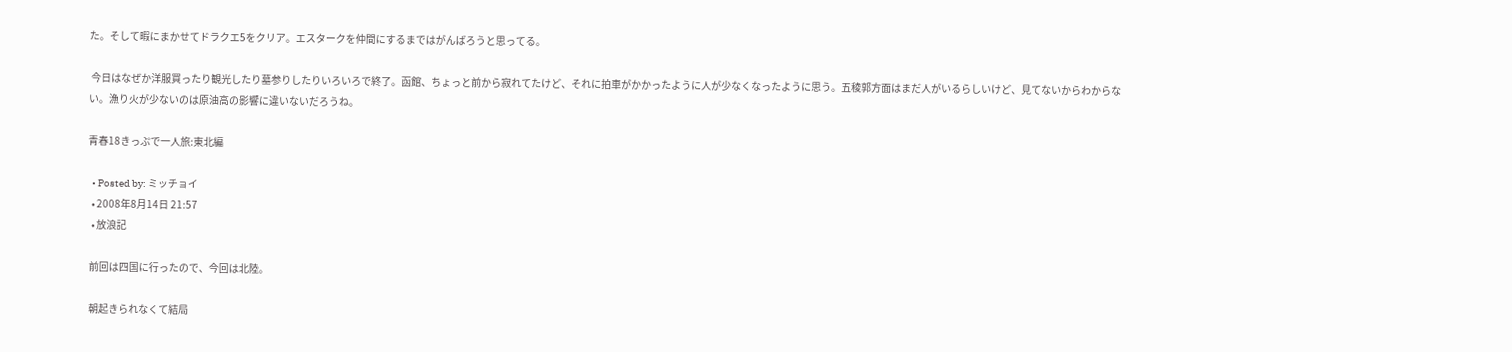た。そして暇にまかせてドラクエ5をクリア。エスタークを仲間にするまではがんばろうと思ってる。

 今日はなぜか洋服買ったり観光したり墓参りしたりいろいろで終了。函館、ちょっと前から寂れてたけど、それに拍車がかかったように人が少なくなったように思う。五稜郭方面はまだ人がいるらしいけど、見てないからわからない。漁り火が少ないのは原油高の影響に違いないだろうね。

青春18きっぷで一人旅:東北編

  • Posted by: ミッチョイ
  • 2008年8月14日 21:57
  • 放浪記

 前回は四国に行ったので、今回は北陸。

 朝起きられなくて結局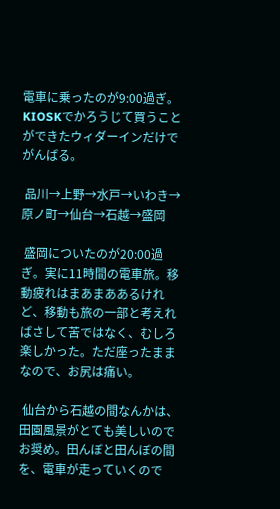電車に乗ったのが9:00過ぎ。KIOSKでかろうじて買うことができたウィダーインだけでがんばる。

 品川→上野→水戸→いわき→原ノ町→仙台→石越→盛岡

 盛岡についたのが20:00過ぎ。実に11時間の電車旅。移動疲れはまあまああるけれど、移動も旅の一部と考えればさして苦ではなく、むしろ楽しかった。ただ座ったままなので、お尻は痛い。

 仙台から石越の間なんかは、田園風景がとても美しいのでお奨め。田んぼと田んぼの間を、電車が走っていくので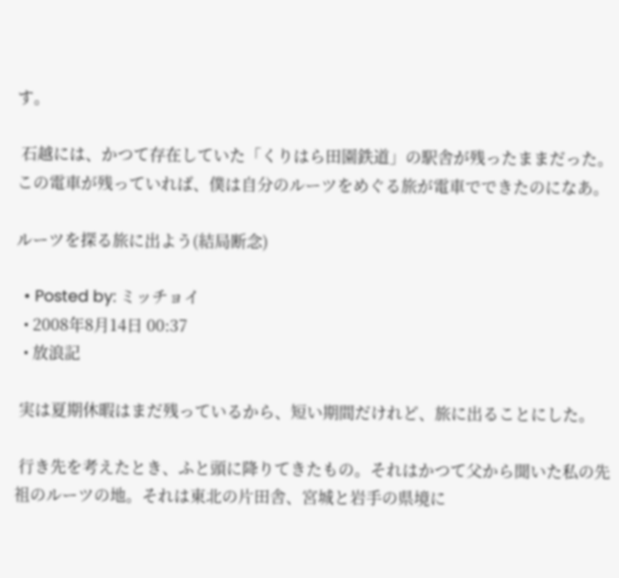す。

 石越には、かつて存在していた「くりはら田園鉄道」の駅舎が残ったままだった。この電車が残っていれば、僕は自分のルーツをめぐる旅が電車でできたのになあ。

ルーツを探る旅に出よう(結局断念)

  • Posted by: ミッチョイ
  • 2008年8月14日 00:37
  • 放浪記

 実は夏期休暇はまだ残っているから、短い期間だけれど、旅に出ることにした。

 行き先を考えたとき、ふと頭に降りてきたもの。それはかつて父から聞いた私の先祖のルーツの地。それは東北の片田舎、宮城と岩手の県境に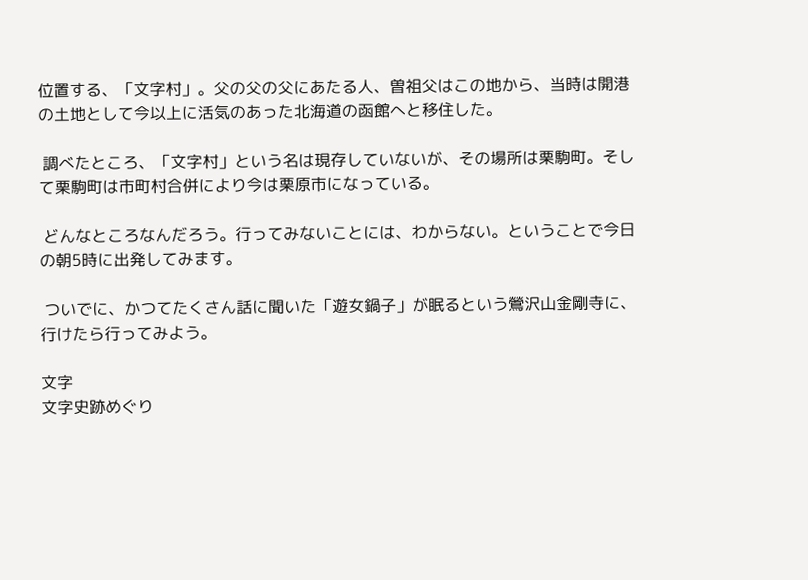位置する、「文字村」。父の父の父にあたる人、曽祖父はこの地から、当時は開港の土地として今以上に活気のあった北海道の函館へと移住した。

 調べたところ、「文字村」という名は現存していないが、その場所は栗駒町。そして栗駒町は市町村合併により今は栗原市になっている。

 どんなところなんだろう。行ってみないことには、わからない。ということで今日の朝5時に出発してみます。

 ついでに、かつてたくさん話に聞いた「遊女鍋子」が眠るという鶯沢山金剛寺に、行けたら行ってみよう。

文字
文字史跡めぐり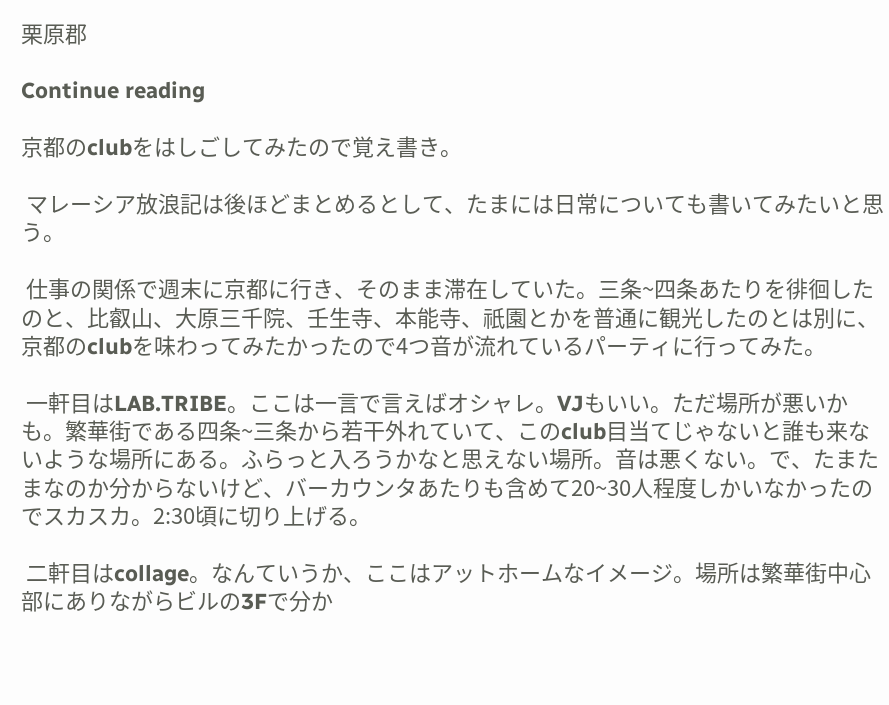栗原郡

Continue reading

京都のclubをはしごしてみたので覚え書き。

 マレーシア放浪記は後ほどまとめるとして、たまには日常についても書いてみたいと思う。

 仕事の関係で週末に京都に行き、そのまま滞在していた。三条~四条あたりを徘徊したのと、比叡山、大原三千院、壬生寺、本能寺、祇園とかを普通に観光したのとは別に、京都のclubを味わってみたかったので4つ音が流れているパーティに行ってみた。

 一軒目はLAB.TRIBE。ここは一言で言えばオシャレ。VJもいい。ただ場所が悪いかも。繁華街である四条~三条から若干外れていて、このclub目当てじゃないと誰も来ないような場所にある。ふらっと入ろうかなと思えない場所。音は悪くない。で、たまたまなのか分からないけど、バーカウンタあたりも含めて20~30人程度しかいなかったのでスカスカ。2:30頃に切り上げる。

 二軒目はcollage。なんていうか、ここはアットホームなイメージ。場所は繁華街中心部にありながらビルの3Fで分か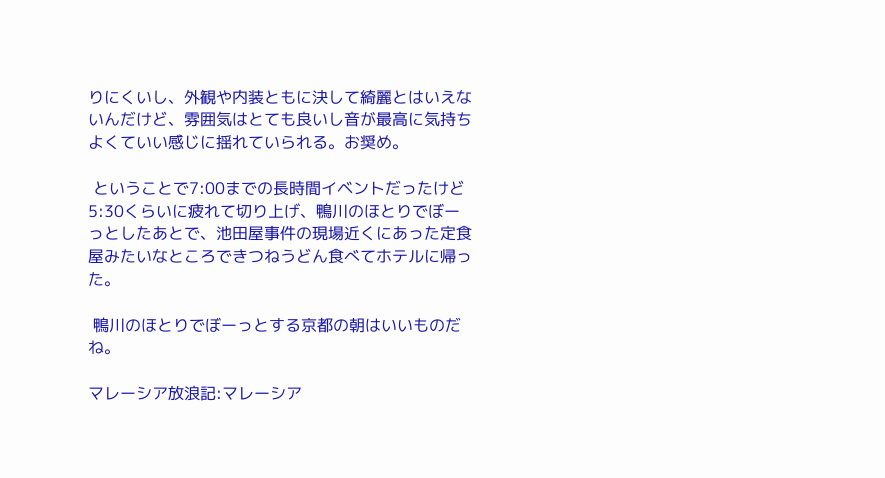りにくいし、外観や内装ともに決して綺麗とはいえないんだけど、雰囲気はとても良いし音が最高に気持ちよくていい感じに揺れていられる。お奨め。

 ということで7:00までの長時間イベントだったけど5:30くらいに疲れて切り上げ、鴨川のほとりでぼーっとしたあとで、池田屋事件の現場近くにあった定食屋みたいなところできつねうどん食べてホテルに帰った。

 鴨川のほとりでぼーっとする京都の朝はいいものだね。

マレーシア放浪記:マレーシア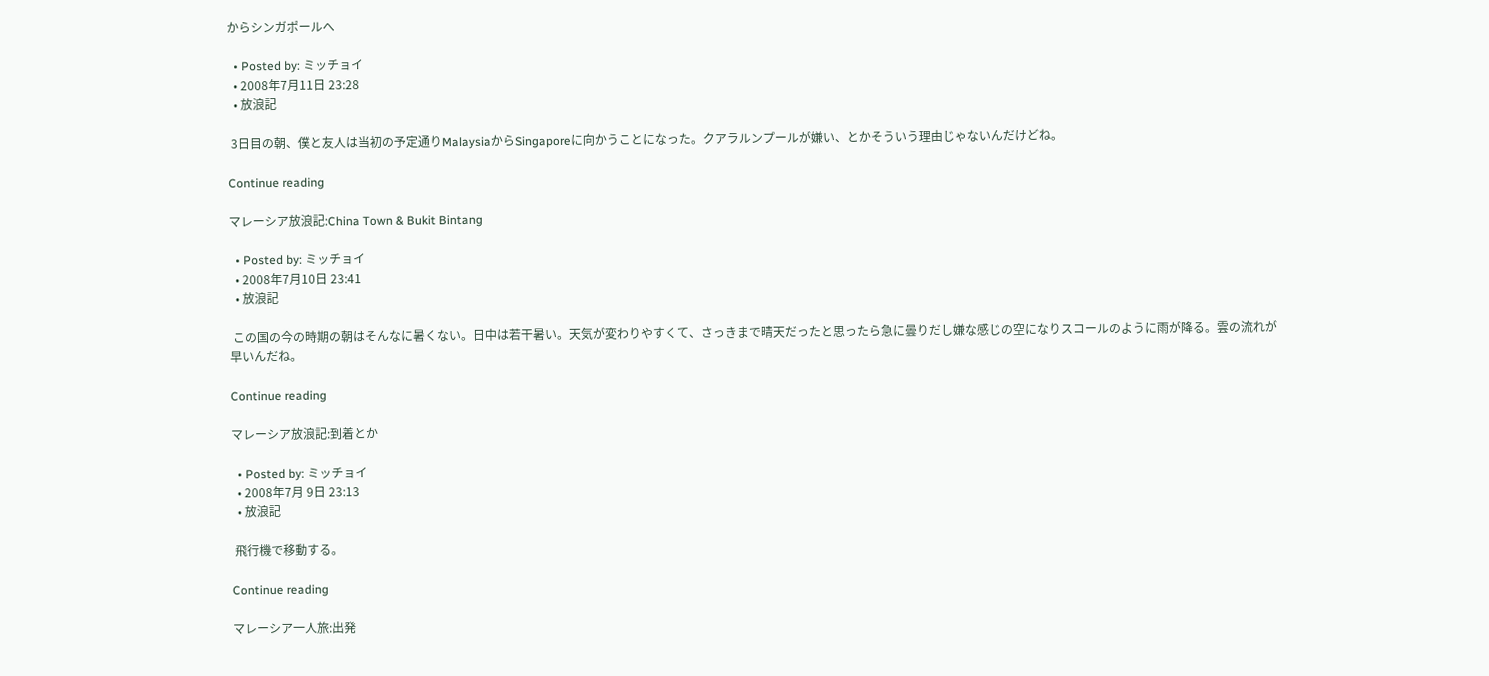からシンガポールへ

  • Posted by: ミッチョイ
  • 2008年7月11日 23:28
  • 放浪記

 3日目の朝、僕と友人は当初の予定通りMalaysiaからSingaporeに向かうことになった。クアラルンプールが嫌い、とかそういう理由じゃないんだけどね。

Continue reading

マレーシア放浪記:China Town & Bukit Bintang

  • Posted by: ミッチョイ
  • 2008年7月10日 23:41
  • 放浪記

 この国の今の時期の朝はそんなに暑くない。日中は若干暑い。天気が変わりやすくて、さっきまで晴天だったと思ったら急に曇りだし嫌な感じの空になりスコールのように雨が降る。雲の流れが早いんだね。

Continue reading

マレーシア放浪記:到着とか

  • Posted by: ミッチョイ
  • 2008年7月 9日 23:13
  • 放浪記

 飛行機で移動する。

Continue reading

マレーシア一人旅:出発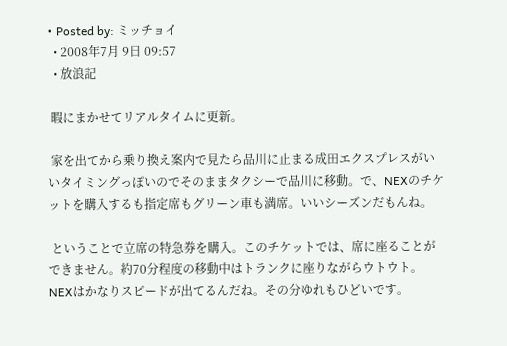• Posted by: ミッチョイ
  • 2008年7月 9日 09:57
  • 放浪記

 暇にまかせてリアルタイムに更新。

 家を出てから乗り換え案内で見たら品川に止まる成田エクスプレスがいいタイミングっぽいのでそのままタクシーで品川に移動。で、NEXのチケットを購入するも指定席もグリーン車も満席。いいシーズンだもんね。

 ということで立席の特急券を購入。このチケットでは、席に座ることができません。約70分程度の移動中はトランクに座りながらウトウト。NEXはかなりスピードが出てるんだね。その分ゆれもひどいです。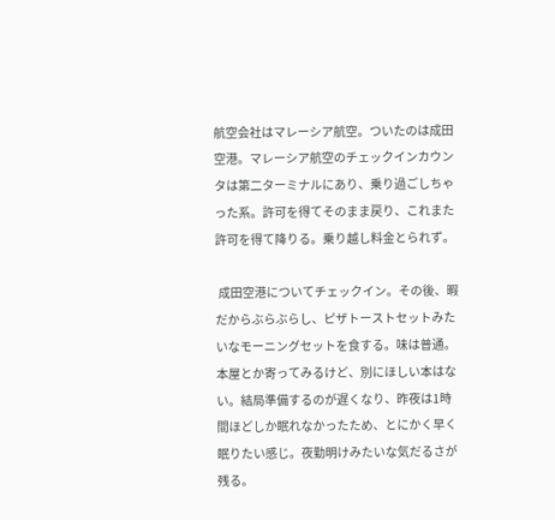航空会社はマレーシア航空。ついたのは成田空港。マレーシア航空のチェックインカウンタは第二ターミナルにあり、乗り過ごしちゃった系。許可を得てそのまま戻り、これまた許可を得て降りる。乗り越し料金とられず。

 成田空港についてチェックイン。その後、暇だからぶらぶらし、ピザトーストセットみたいなモーニングセットを食する。味は普通。本屋とか寄ってみるけど、別にほしい本はない。結局準備するのが遅くなり、昨夜は1時間ほどしか眠れなかったため、とにかく早く眠りたい感じ。夜勤明けみたいな気だるさが残る。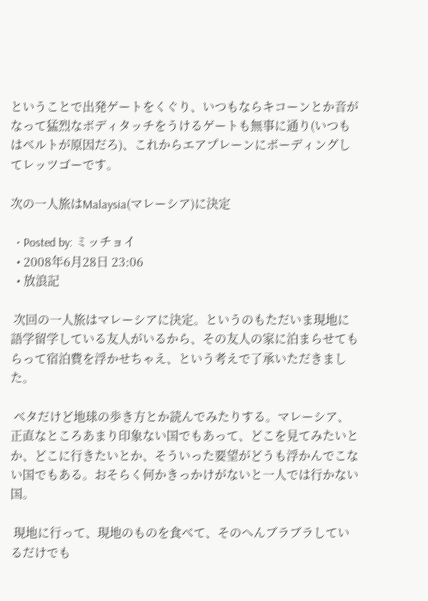ということで出発ゲートをくぐり、いつもならキコーンとか音がなって猛烈なボディタッチをうけるゲートも無事に通り(いつもはベルトが原因だろ)、これからエアプレーンにボーディングしてレッツゴーです。

次の一人旅はMalaysia(マレーシア)に決定

  • Posted by: ミッチョイ
  • 2008年6月28日 23:06
  • 放浪記

 次回の一人旅はマレーシアに決定。というのもただいま現地に語学留学している友人がいるから、その友人の家に泊まらせてもらって宿泊費を浮かせちゃえ、という考えで了承いただきました。

 ベタだけど地球の歩き方とか読んでみたりする。マレーシア、正直なところあまり印象ない国でもあって、どこを見てみたいとか、どこに行きたいとか、そういった要望がどうも浮かんでこない国でもある。おそらく何かきっかけがないと一人では行かない国。

 現地に行って、現地のものを食べて、そのへんブラブラしているだけでも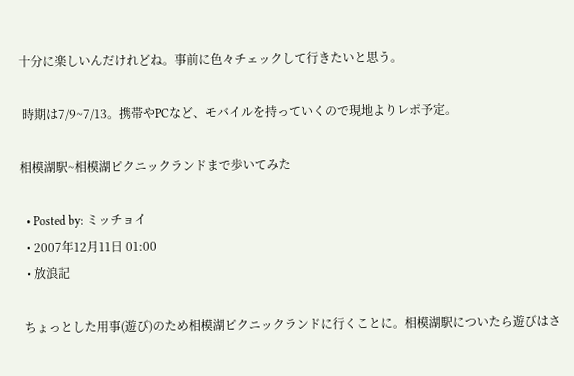十分に楽しいんだけれどね。事前に色々チェックして行きたいと思う。

 時期は7/9~7/13。携帯やPCなど、モバイルを持っていくので現地よりレポ予定。

相模湖駅~相模湖ピクニックランドまで歩いてみた

  • Posted by: ミッチョイ
  • 2007年12月11日 01:00
  • 放浪記

 ちょっとした用事(遊び)のため相模湖ピクニックランドに行くことに。相模湖駅についたら遊びはさ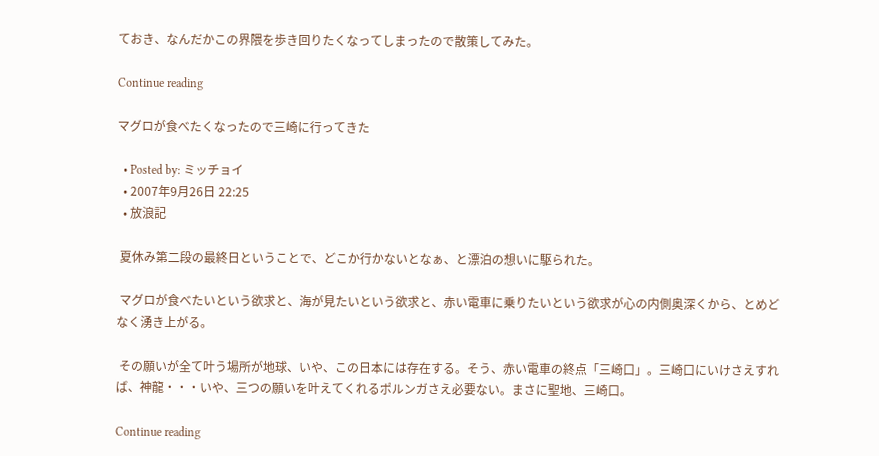ておき、なんだかこの界隈を歩き回りたくなってしまったので散策してみた。

Continue reading

マグロが食べたくなったので三崎に行ってきた

  • Posted by: ミッチョイ
  • 2007年9月26日 22:25
  • 放浪記

 夏休み第二段の最終日ということで、どこか行かないとなぁ、と漂泊の想いに駆られた。

 マグロが食べたいという欲求と、海が見たいという欲求と、赤い電車に乗りたいという欲求が心の内側奥深くから、とめどなく湧き上がる。

 その願いが全て叶う場所が地球、いや、この日本には存在する。そう、赤い電車の終点「三崎口」。三崎口にいけさえすれば、神龍・・・いや、三つの願いを叶えてくれるポルンガさえ必要ない。まさに聖地、三崎口。

Continue reading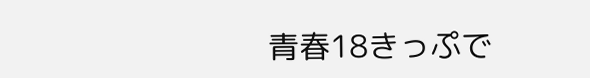青春18きっぷで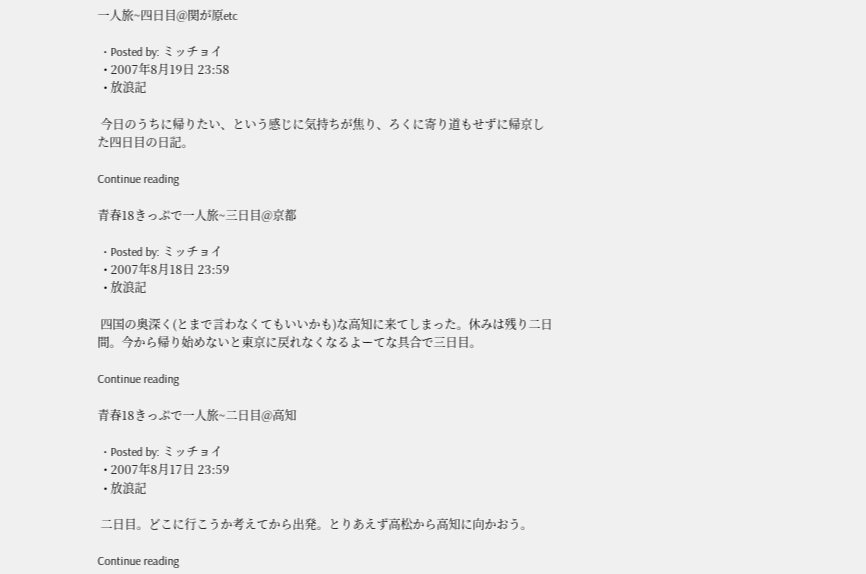一人旅~四日目@関が原etc

  • Posted by: ミッチョイ
  • 2007年8月19日 23:58
  • 放浪記

 今日のうちに帰りたい、という感じに気持ちが焦り、ろくに寄り道もせずに帰京した四日目の日記。

Continue reading

青春18きっぷで一人旅~三日目@京都

  • Posted by: ミッチョイ
  • 2007年8月18日 23:59
  • 放浪記

 四国の奥深く(とまで言わなくてもいいかも)な高知に来てしまった。休みは残り二日間。今から帰り始めないと東京に戻れなくなるよーてな具合で三日目。

Continue reading

青春18きっぷで一人旅~二日目@高知

  • Posted by: ミッチョイ
  • 2007年8月17日 23:59
  • 放浪記

 二日目。どこに行こうか考えてから出発。とりあえず高松から高知に向かおう。

Continue reading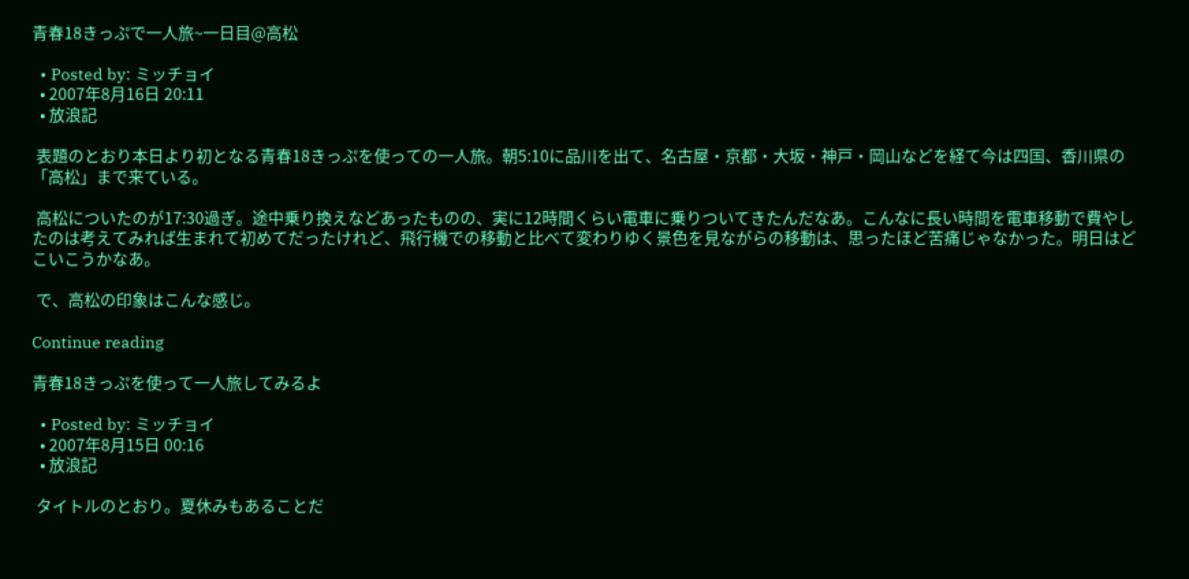青春18きっぷで一人旅~一日目@高松

  • Posted by: ミッチョイ
  • 2007年8月16日 20:11
  • 放浪記

 表題のとおり本日より初となる青春18きっぷを使っての一人旅。朝5:10に品川を出て、名古屋・京都・大坂・神戸・岡山などを経て今は四国、香川県の「高松」まで来ている。

 高松についたのが17:30過ぎ。途中乗り換えなどあったものの、実に12時間くらい電車に乗りついてきたんだなあ。こんなに長い時間を電車移動で費やしたのは考えてみれば生まれて初めてだったけれど、飛行機での移動と比べて変わりゆく景色を見ながらの移動は、思ったほど苦痛じゃなかった。明日はどこいこうかなあ。

 で、高松の印象はこんな感じ。

Continue reading

青春18きっぷを使って一人旅してみるよ

  • Posted by: ミッチョイ
  • 2007年8月15日 00:16
  • 放浪記

 タイトルのとおり。夏休みもあることだ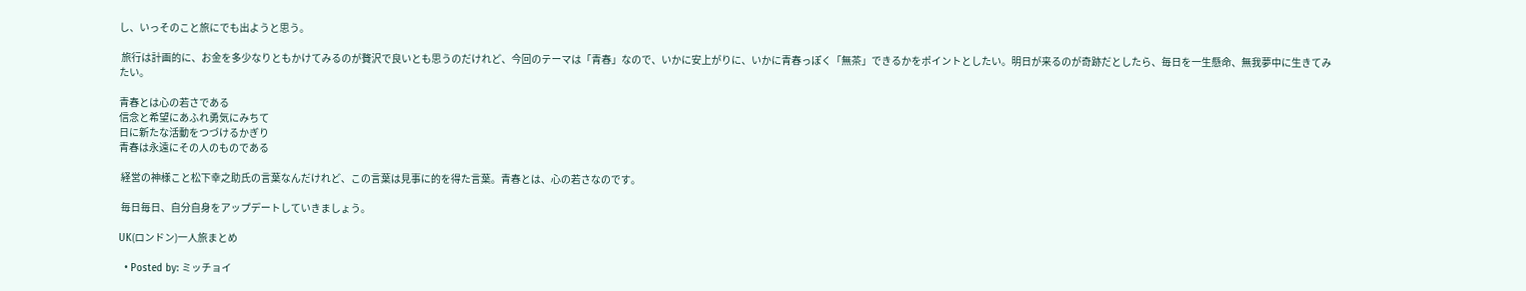し、いっそのこと旅にでも出ようと思う。

 旅行は計画的に、お金を多少なりともかけてみるのが贅沢で良いとも思うのだけれど、今回のテーマは「青春」なので、いかに安上がりに、いかに青春っぽく「無茶」できるかをポイントとしたい。明日が来るのが奇跡だとしたら、毎日を一生懸命、無我夢中に生きてみたい。

青春とは心の若さである
信念と希望にあふれ勇気にみちて
日に新たな活動をつづけるかぎり
青春は永遠にその人のものである

 経営の神様こと松下幸之助氏の言葉なんだけれど、この言葉は見事に的を得た言葉。青春とは、心の若さなのです。

 毎日毎日、自分自身をアップデートしていきましょう。

UK(ロンドン)一人旅まとめ

  • Posted by: ミッチョイ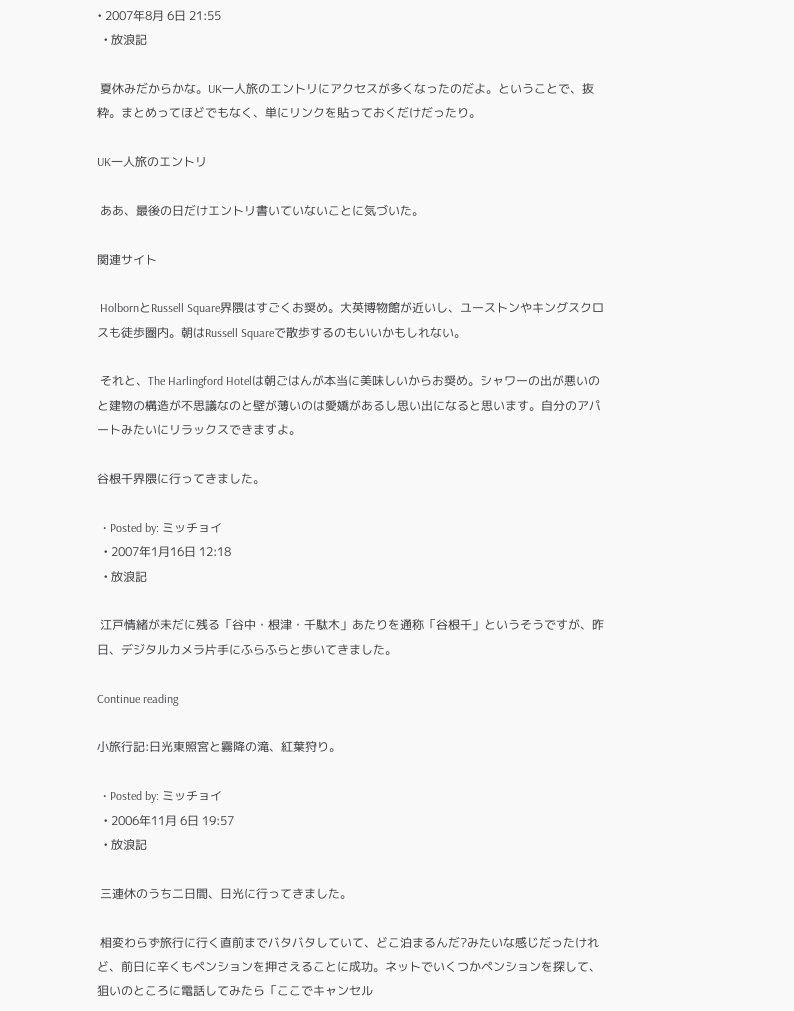• 2007年8月 6日 21:55
  • 放浪記

 夏休みだからかな。UK一人旅のエントリにアクセスが多くなったのだよ。ということで、抜粋。まとめってほどでもなく、単にリンクを貼っておくだけだったり。

UK一人旅のエントリ

 ああ、最後の日だけエントリ書いていないことに気づいた。

関連サイト

 HolbornとRussell Square界隈はすごくお奨め。大英博物館が近いし、ユーストンやキングスクロスも徒歩圏内。朝はRussell Squareで散歩するのもいいかもしれない。

 それと、The Harlingford Hotelは朝ごはんが本当に美味しいからお奨め。シャワーの出が悪いのと建物の構造が不思議なのと壁が薄いのは愛嬌があるし思い出になると思います。自分のアパートみたいにリラックスできますよ。

谷根千界隈に行ってきました。

  • Posted by: ミッチョイ
  • 2007年1月16日 12:18
  • 放浪記

 江戸情緒が未だに残る「谷中・根津・千駄木」あたりを通称「谷根千」というそうですが、昨日、デジタルカメラ片手にふらふらと歩いてきました。

Continue reading

小旅行記:日光東照宮と霧降の滝、紅葉狩り。

  • Posted by: ミッチョイ
  • 2006年11月 6日 19:57
  • 放浪記

 三連休のうち二日間、日光に行ってきました。

 相変わらず旅行に行く直前までバタバタしていて、どこ泊まるんだ?みたいな感じだったけれど、前日に辛くもペンションを押さえることに成功。ネットでいくつかペンションを探して、狙いのところに電話してみたら「ここでキャンセル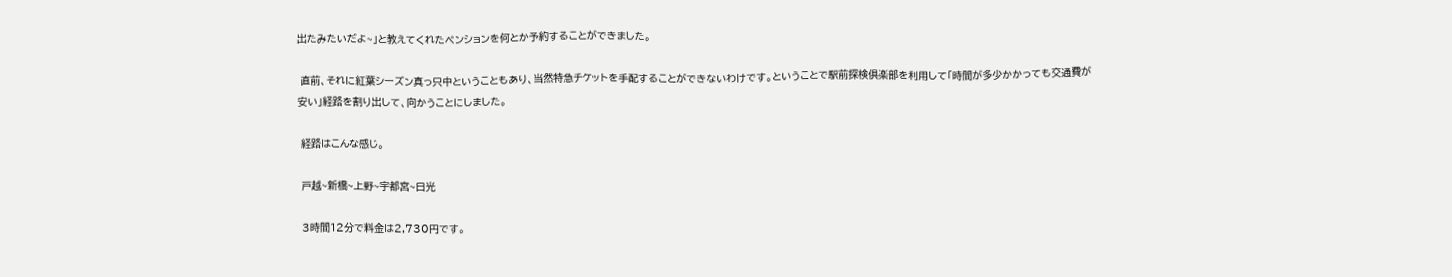出たみたいだよ~」と教えてくれたペンションを何とか予約することができました。

 直前、それに紅葉シーズン真っ只中ということもあり、当然特急チケットを手配することができないわけです。ということで駅前探検倶楽部を利用して「時間が多少かかっても交通費が安い」経路を割り出して、向かうことにしました。

 経路はこんな感じ。

 戸越~新橋~上野~宇都宮~日光

 3時間12分で料金は2,730円です。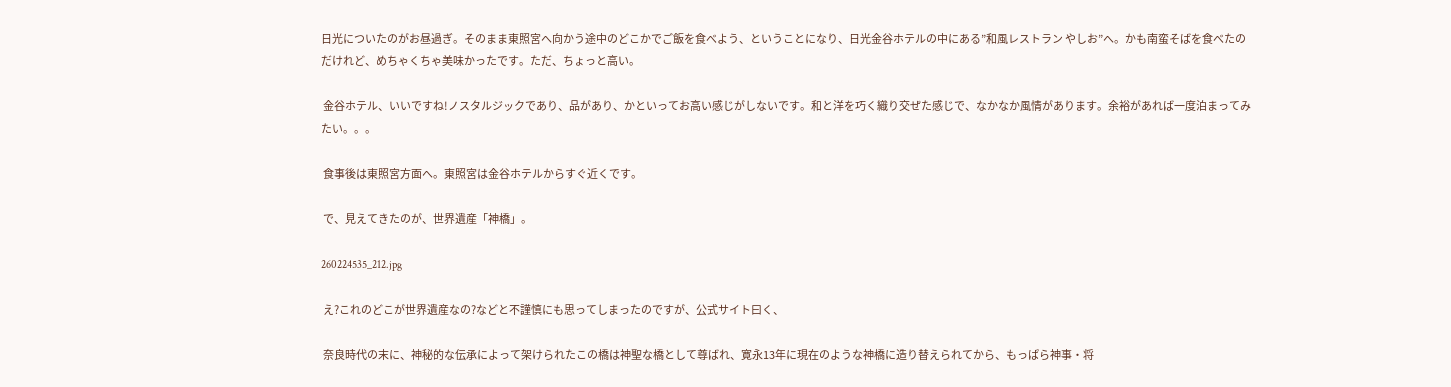日光についたのがお昼過ぎ。そのまま東照宮へ向かう途中のどこかでご飯を食べよう、ということになり、日光金谷ホテルの中にある”和風レストラン やしお”へ。かも南蛮そばを食べたのだけれど、めちゃくちゃ美味かったです。ただ、ちょっと高い。

 金谷ホテル、いいですね!ノスタルジックであり、品があり、かといってお高い感じがしないです。和と洋を巧く織り交ぜた感じで、なかなか風情があります。余裕があれば一度泊まってみたい。。。

 食事後は東照宮方面へ。東照宮は金谷ホテルからすぐ近くです。

 で、見えてきたのが、世界遺産「神橋」。

260224535_212.jpg

 え?これのどこが世界遺産なの?などと不謹慎にも思ってしまったのですが、公式サイト曰く、

 奈良時代の末に、神秘的な伝承によって架けられたこの橋は神聖な橋として尊ばれ、寛永13年に現在のような神橋に造り替えられてから、もっぱら神事・将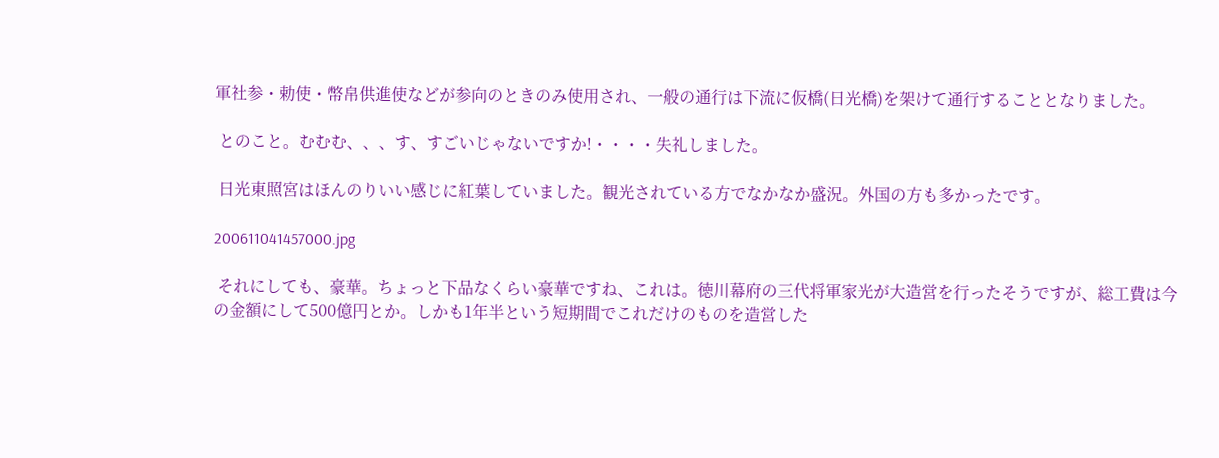軍社参・勅使・幣帛供進使などが参向のときのみ使用され、一般の通行は下流に仮橋(日光橋)を架けて通行することとなりました。

 とのこと。むむむ、、、す、すごいじゃないですか!・・・・失礼しました。

 日光東照宮はほんのりいい感じに紅葉していました。観光されている方でなかなか盛況。外国の方も多かったです。

200611041457000.jpg

 それにしても、豪華。ちょっと下品なくらい豪華ですね、これは。徳川幕府の三代将軍家光が大造営を行ったそうですが、総工費は今の金額にして500億円とか。しかも1年半という短期間でこれだけのものを造営した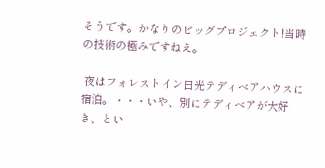そうです。かなりのビッグプロジェクト!当時の技術の極みですねえ。

 夜はフォレストイン日光テディベアハウスに宿泊。・・・いや、別にテディベアが大好き、とい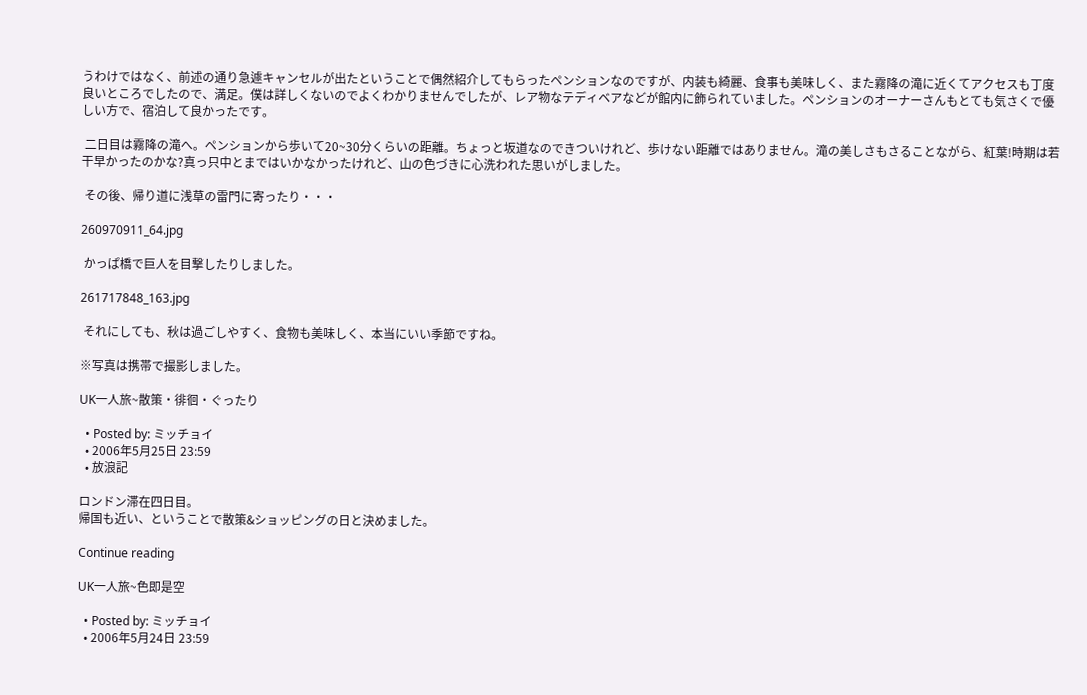うわけではなく、前述の通り急遽キャンセルが出たということで偶然紹介してもらったペンションなのですが、内装も綺麗、食事も美味しく、また霧降の滝に近くてアクセスも丁度良いところでしたので、満足。僕は詳しくないのでよくわかりませんでしたが、レア物なテディベアなどが館内に飾られていました。ペンションのオーナーさんもとても気さくで優しい方で、宿泊して良かったです。

 二日目は霧降の滝へ。ペンションから歩いて20~30分くらいの距離。ちょっと坂道なのできついけれど、歩けない距離ではありません。滝の美しさもさることながら、紅葉!時期は若干早かったのかな?真っ只中とまではいかなかったけれど、山の色づきに心洗われた思いがしました。

 その後、帰り道に浅草の雷門に寄ったり・・・

260970911_64.jpg

 かっぱ橋で巨人を目撃したりしました。

261717848_163.jpg

 それにしても、秋は過ごしやすく、食物も美味しく、本当にいい季節ですね。

※写真は携帯で撮影しました。

UK一人旅~散策・徘徊・ぐったり

  • Posted by: ミッチョイ
  • 2006年5月25日 23:59
  • 放浪記

ロンドン滞在四日目。
帰国も近い、ということで散策&ショッピングの日と決めました。

Continue reading

UK一人旅~色即是空

  • Posted by: ミッチョイ
  • 2006年5月24日 23:59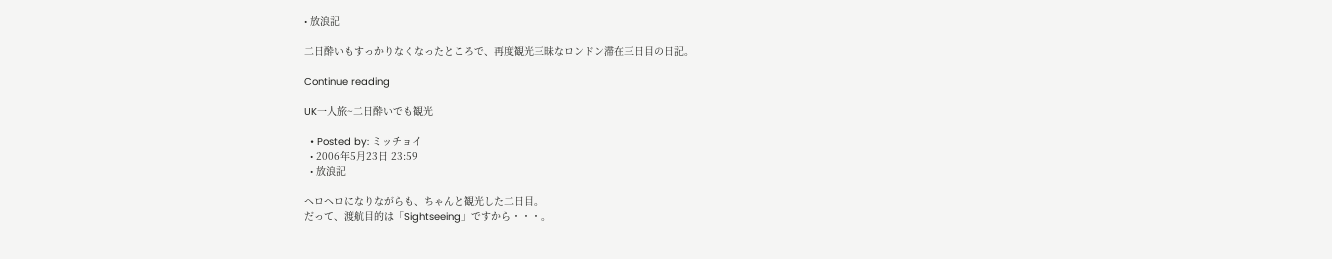• 放浪記

二日酔いもすっかりなくなったところで、再度観光三昧なロンドン滞在三日目の日記。

Continue reading

UK一人旅~二日酔いでも観光

  • Posted by: ミッチョイ
  • 2006年5月23日 23:59
  • 放浪記

ヘロヘロになりながらも、ちゃんと観光した二日目。
だって、渡航目的は「Sightseeing」ですから・・・。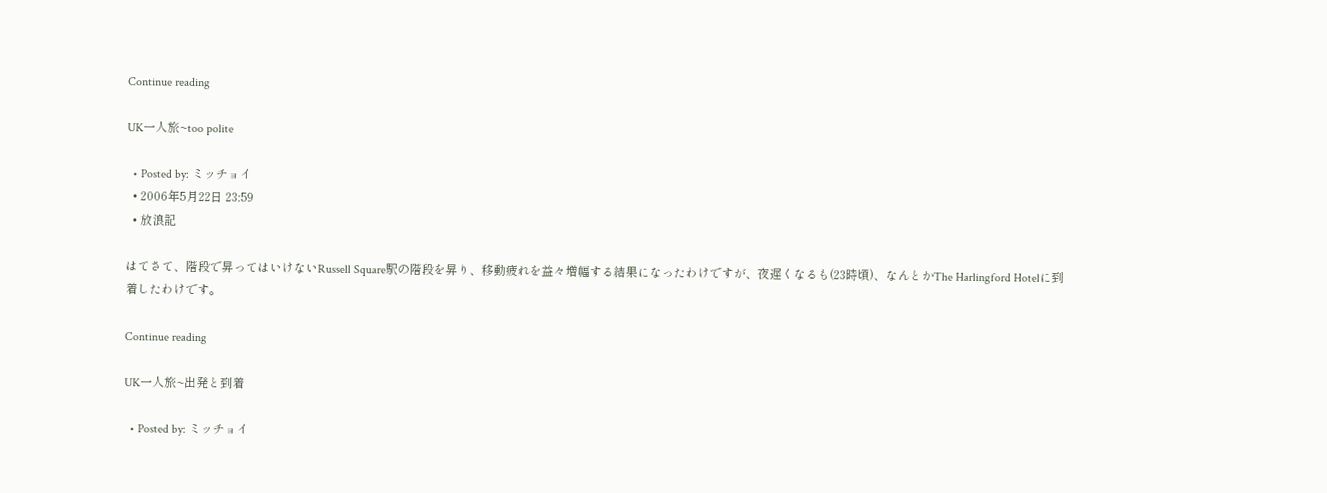Continue reading

UK一人旅~too polite

  • Posted by: ミッチョイ
  • 2006年5月22日 23:59
  • 放浪記

はてさて、階段で昇ってはいけないRussell Square駅の階段を昇り、移動疲れを益々増幅する結果になったわけですが、夜遅くなるも(23時頃)、なんとかThe Harlingford Hotelに到着したわけです。

Continue reading

UK一人旅~出発と到着

  • Posted by: ミッチョイ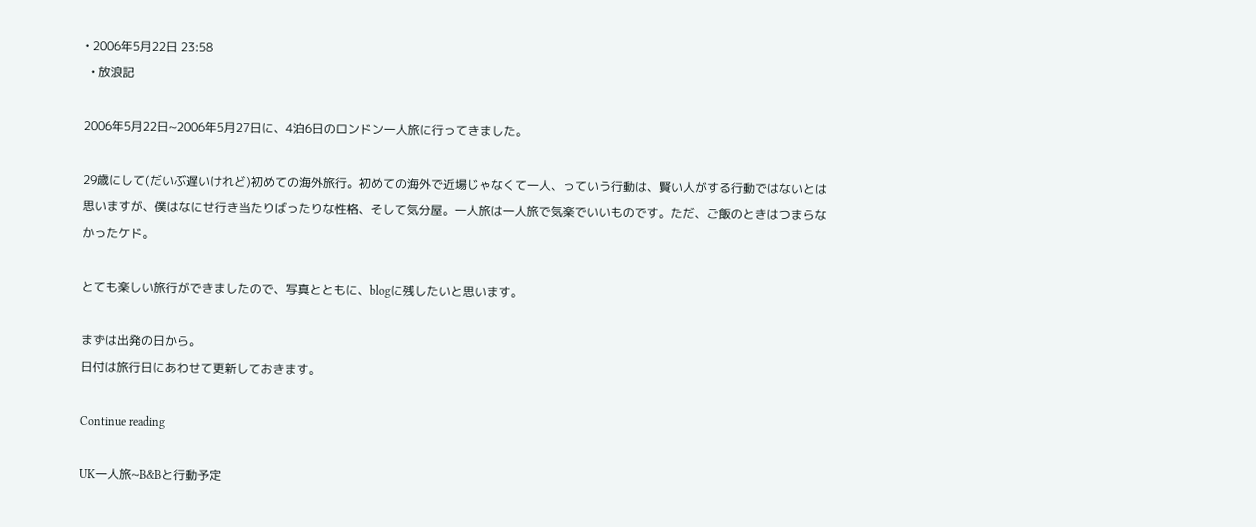• 2006年5月22日 23:58
  • 放浪記

2006年5月22日~2006年5月27日に、4泊6日のロンドン一人旅に行ってきました。

29歳にして(だいぶ遅いけれど)初めての海外旅行。初めての海外で近場じゃなくて一人、っていう行動は、賢い人がする行動ではないとは思いますが、僕はなにせ行き当たりばったりな性格、そして気分屋。一人旅は一人旅で気楽でいいものです。ただ、ご飯のときはつまらなかったケド。

とても楽しい旅行ができましたので、写真とともに、blogに残したいと思います。

まずは出発の日から。
日付は旅行日にあわせて更新しておきます。

Continue reading

UK一人旅~B&Bと行動予定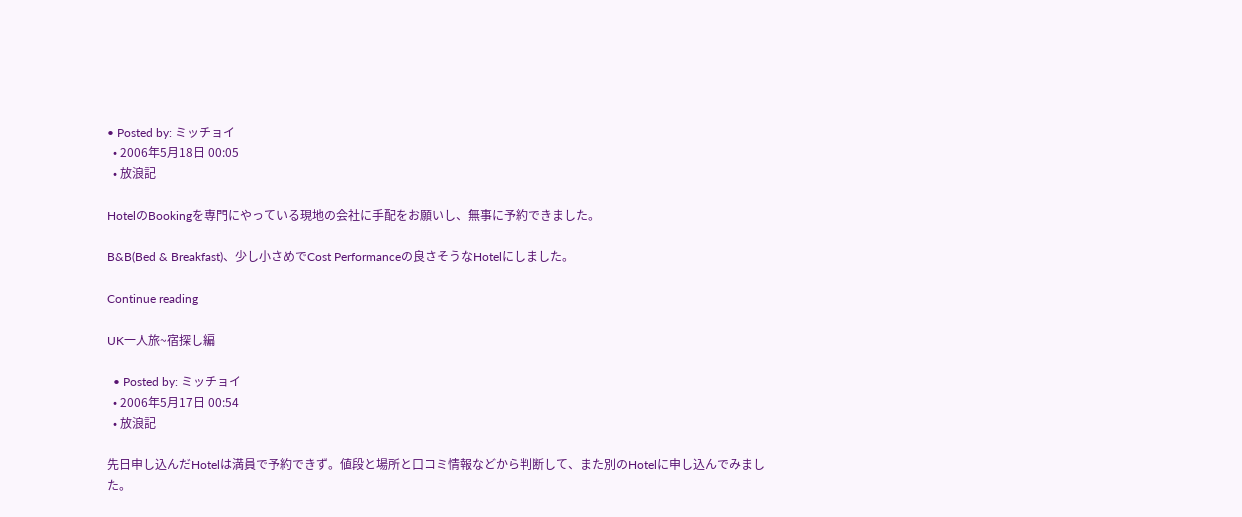• Posted by: ミッチョイ
  • 2006年5月18日 00:05
  • 放浪記

HotelのBookingを専門にやっている現地の会社に手配をお願いし、無事に予約できました。

B&B(Bed & Breakfast)、少し小さめでCost Performanceの良さそうなHotelにしました。

Continue reading

UK一人旅~宿探し編

  • Posted by: ミッチョイ
  • 2006年5月17日 00:54
  • 放浪記

先日申し込んだHotelは満員で予約できず。値段と場所と口コミ情報などから判断して、また別のHotelに申し込んでみました。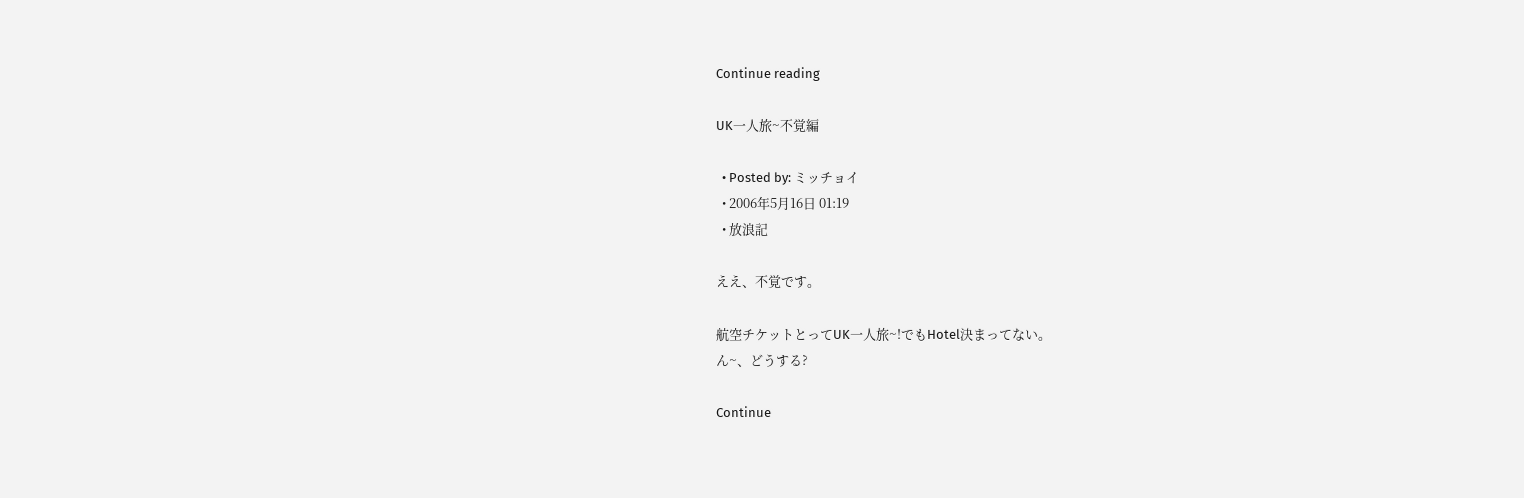Continue reading

UK一人旅~不覚編

  • Posted by: ミッチョイ
  • 2006年5月16日 01:19
  • 放浪記

ええ、不覚です。

航空チケットとってUK一人旅~!でもHotel決まってない。
ん~、どうする?

Continue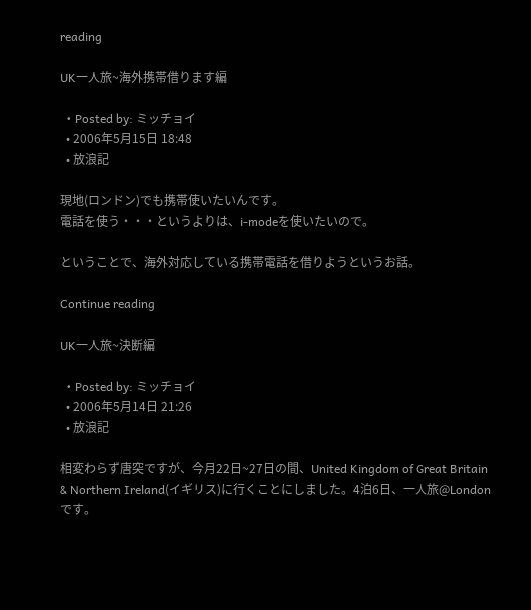reading

UK一人旅~海外携帯借ります編

  • Posted by: ミッチョイ
  • 2006年5月15日 18:48
  • 放浪記

現地(ロンドン)でも携帯使いたいんです。
電話を使う・・・というよりは、i-modeを使いたいので。

ということで、海外対応している携帯電話を借りようというお話。

Continue reading

UK一人旅~決断編

  • Posted by: ミッチョイ
  • 2006年5月14日 21:26
  • 放浪記

相変わらず唐突ですが、今月22日~27日の間、United Kingdom of Great Britain & Northern Ireland(イギリス)に行くことにしました。4泊6日、一人旅@Londonです。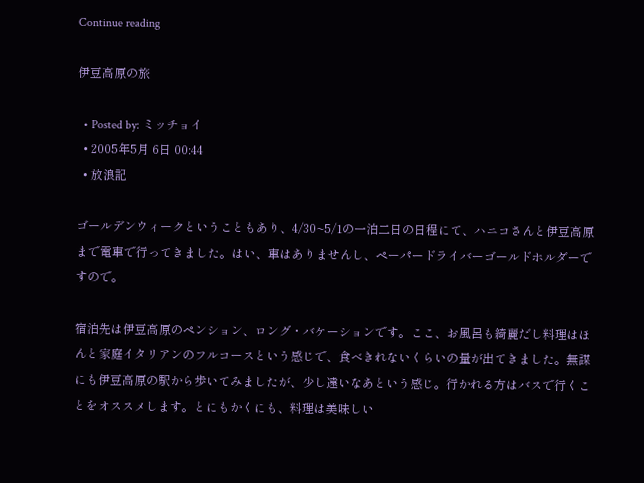Continue reading

伊豆高原の旅

  • Posted by: ミッチョイ
  • 2005年5月 6日 00:44
  • 放浪記

ゴールデンウィークということもあり、4/30~5/1の一泊二日の日程にて、ハニコさんと伊豆高原まで電車で行ってきました。はい、車はありませんし、ペーパードライバーゴールドホルダーですので。

宿泊先は伊豆高原のペンション、ロング・バケーションです。ここ、お風呂も綺麗だし料理はほんと家庭イタリアンのフルコースという感じで、食べきれないくらいの量が出てきました。無謀にも伊豆高原の駅から歩いてみましたが、少し遠いなあという感じ。行かれる方はバスで行くことをオススメします。とにもかくにも、料理は美味しい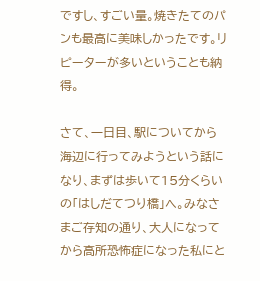ですし、すごい量。焼きたてのパンも最高に美味しかったです。リピーターが多いということも納得。

さて、一日目、駅についてから海辺に行ってみようという話になり、まずは歩いて15分くらいの「はしだてつり橋」へ。みなさまご存知の通り、大人になってから高所恐怖症になった私にと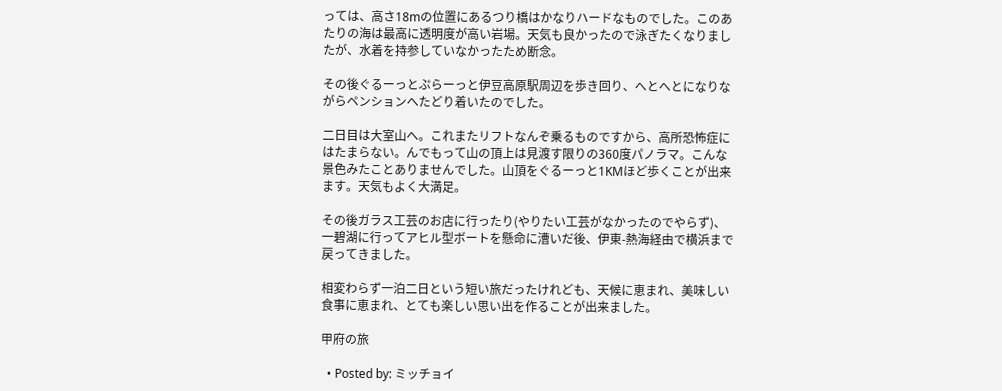っては、高さ18mの位置にあるつり橋はかなりハードなものでした。このあたりの海は最高に透明度が高い岩場。天気も良かったので泳ぎたくなりましたが、水着を持参していなかったため断念。

その後ぐるーっとぷらーっと伊豆高原駅周辺を歩き回り、へとへとになりながらペンションへたどり着いたのでした。

二日目は大室山へ。これまたリフトなんぞ乗るものですから、高所恐怖症にはたまらない。んでもって山の頂上は見渡す限りの360度パノラマ。こんな景色みたことありませんでした。山頂をぐるーっと1KMほど歩くことが出来ます。天気もよく大満足。

その後ガラス工芸のお店に行ったり(やりたい工芸がなかったのでやらず)、一碧湖に行ってアヒル型ボートを懸命に漕いだ後、伊東-熱海経由で横浜まで戻ってきました。

相変わらず一泊二日という短い旅だったけれども、天候に恵まれ、美味しい食事に恵まれ、とても楽しい思い出を作ることが出来ました。

甲府の旅

  • Posted by: ミッチョイ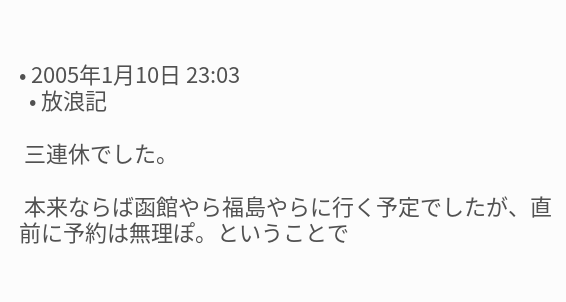• 2005年1月10日 23:03
  • 放浪記

 三連休でした。

 本来ならば函館やら福島やらに行く予定でしたが、直前に予約は無理ぽ。ということで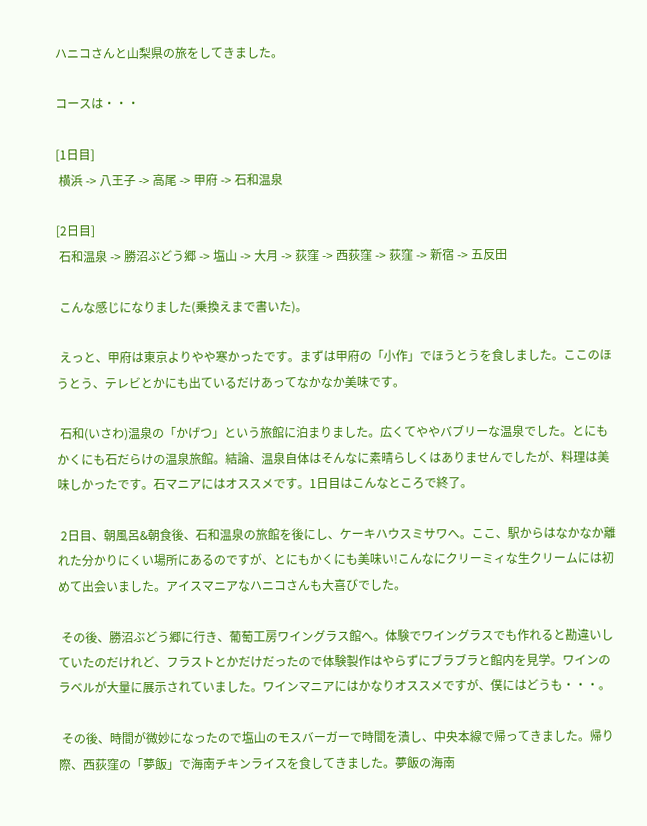ハニコさんと山梨県の旅をしてきました。

コースは・・・

[1日目]
 横浜 -> 八王子 -> 高尾 -> 甲府 -> 石和温泉

[2日目]
 石和温泉 -> 勝沼ぶどう郷 -> 塩山 -> 大月 -> 荻窪 -> 西荻窪 -> 荻窪 -> 新宿 -> 五反田

 こんな感じになりました(乗換えまで書いた)。

 えっと、甲府は東京よりやや寒かったです。まずは甲府の「小作」でほうとうを食しました。ここのほうとう、テレビとかにも出ているだけあってなかなか美味です。

 石和(いさわ)温泉の「かげつ」という旅館に泊まりました。広くてややバブリーな温泉でした。とにもかくにも石だらけの温泉旅館。結論、温泉自体はそんなに素晴らしくはありませんでしたが、料理は美味しかったです。石マニアにはオススメです。1日目はこんなところで終了。

 2日目、朝風呂&朝食後、石和温泉の旅館を後にし、ケーキハウスミサワへ。ここ、駅からはなかなか離れた分かりにくい場所にあるのですが、とにもかくにも美味い!こんなにクリーミィな生クリームには初めて出会いました。アイスマニアなハニコさんも大喜びでした。

 その後、勝沼ぶどう郷に行き、葡萄工房ワイングラス館へ。体験でワイングラスでも作れると勘違いしていたのだけれど、フラストとかだけだったので体験製作はやらずにブラブラと館内を見学。ワインのラベルが大量に展示されていました。ワインマニアにはかなりオススメですが、僕にはどうも・・・。

 その後、時間が微妙になったので塩山のモスバーガーで時間を潰し、中央本線で帰ってきました。帰り際、西荻窪の「夢飯」で海南チキンライスを食してきました。夢飯の海南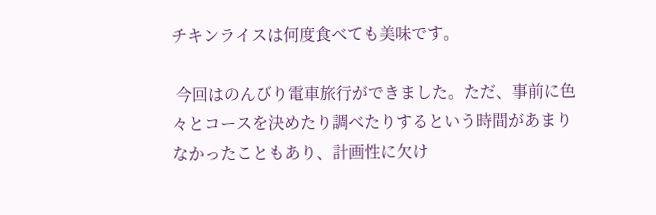チキンライスは何度食べても美味です。

 今回はのんびり電車旅行ができました。ただ、事前に色々とコースを決めたり調べたりするという時間があまりなかったこともあり、計画性に欠け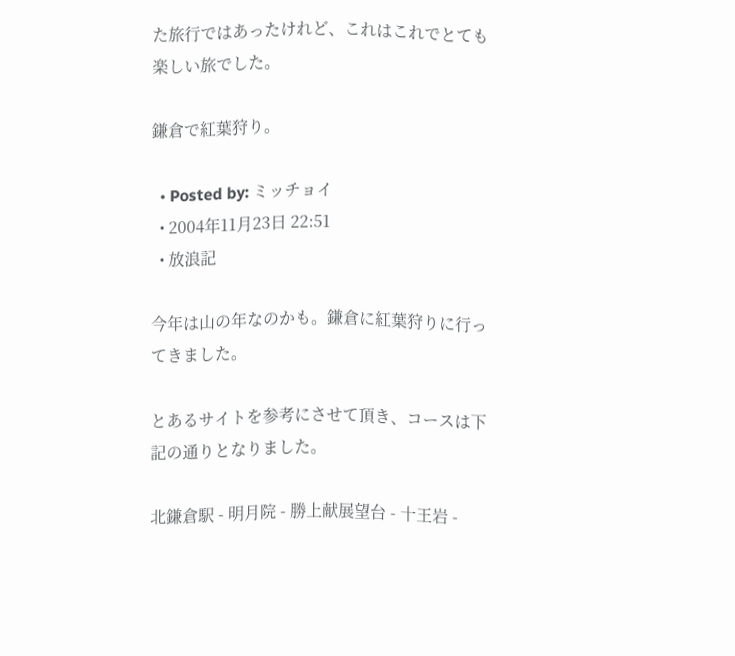た旅行ではあったけれど、これはこれでとても楽しい旅でした。

鎌倉で紅葉狩り。

  • Posted by: ミッチョイ
  • 2004年11月23日 22:51
  • 放浪記

今年は山の年なのかも。鎌倉に紅葉狩りに行ってきました。

とあるサイトを参考にさせて頂き、コースは下記の通りとなりました。

北鎌倉駅 - 明月院 - 勝上献展望台 - 十王岩 -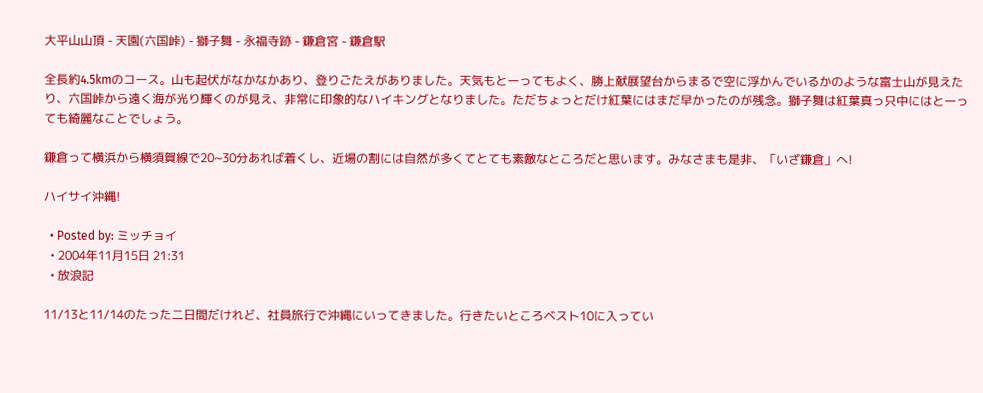大平山山頂 - 天園(六国峠) - 獅子舞 - 永福寺跡 - 鎌倉宮 - 鎌倉駅

全長約4.5kmのコース。山も起伏がなかなかあり、登りごたえがありました。天気もとーってもよく、勝上献展望台からまるで空に浮かんでいるかのような富士山が見えたり、六国峠から遠く海が光り輝くのが見え、非常に印象的なハイキングとなりました。ただちょっとだけ紅葉にはまだ早かったのが残念。獅子舞は紅葉真っ只中にはとーっても綺麗なことでしょう。

鎌倉って横浜から横須賀線で20~30分あれば着くし、近場の割には自然が多くてとても素敵なところだと思います。みなさまも是非、「いざ鎌倉」へ!

ハイサイ沖縄!

  • Posted by: ミッチョイ
  • 2004年11月15日 21:31
  • 放浪記

11/13と11/14のたった二日間だけれど、社員旅行で沖縄にいってきました。行きたいところベスト10に入ってい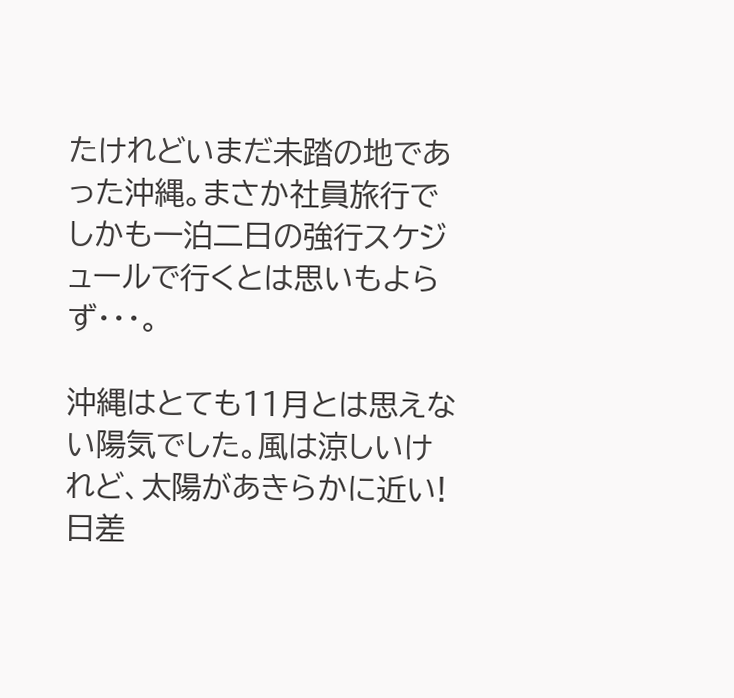たけれどいまだ未踏の地であった沖縄。まさか社員旅行でしかも一泊二日の強行スケジュールで行くとは思いもよらず・・・。

沖縄はとても11月とは思えない陽気でした。風は涼しいけれど、太陽があきらかに近い!日差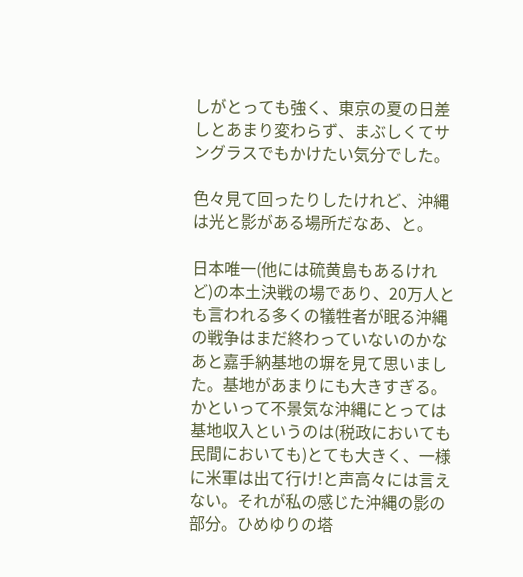しがとっても強く、東京の夏の日差しとあまり変わらず、まぶしくてサングラスでもかけたい気分でした。

色々見て回ったりしたけれど、沖縄は光と影がある場所だなあ、と。

日本唯一(他には硫黄島もあるけれど)の本土決戦の場であり、20万人とも言われる多くの犠牲者が眠る沖縄の戦争はまだ終わっていないのかなあと嘉手納基地の塀を見て思いました。基地があまりにも大きすぎる。かといって不景気な沖縄にとっては基地収入というのは(税政においても民間においても)とても大きく、一様に米軍は出て行け!と声高々には言えない。それが私の感じた沖縄の影の部分。ひめゆりの塔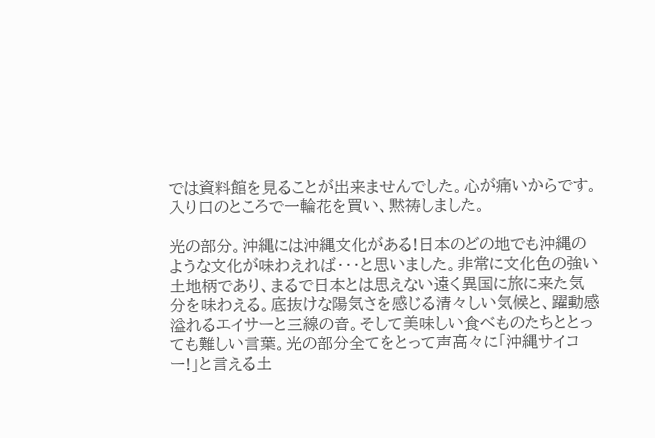では資料館を見ることが出来ませんでした。心が痛いからです。入り口のところで一輪花を買い、黙祷しました。

光の部分。沖縄には沖縄文化がある!日本のどの地でも沖縄のような文化が味わえれば・・・と思いました。非常に文化色の強い土地柄であり、まるで日本とは思えない遠く異国に旅に来た気分を味わえる。底抜けな陽気さを感じる清々しい気候と、躍動感溢れるエイサーと三線の音。そして美味しい食べものたちととっても難しい言葉。光の部分全てをとって声高々に「沖縄サイコー!」と言える土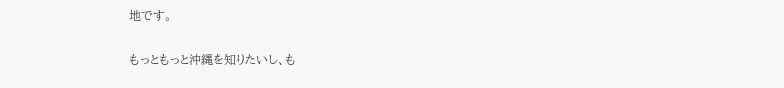地です。

もっともっと沖縄を知りたいし、も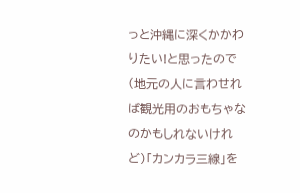っと沖縄に深くかかわりたい!と思ったので(地元の人に言わせれば観光用のおもちゃなのかもしれないけれど)「カンカラ三線」を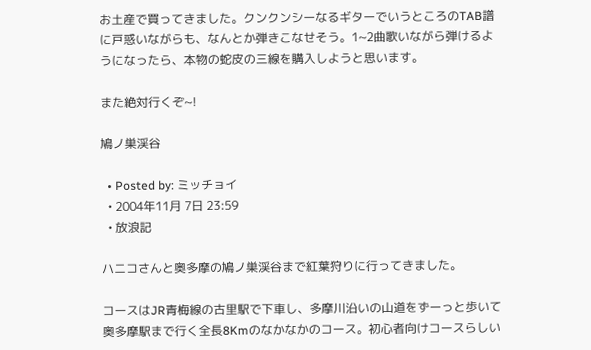お土産で買ってきました。クンクンシーなるギターでいうところのTAB譜に戸惑いながらも、なんとか弾きこなせそう。1~2曲歌いながら弾けるようになったら、本物の蛇皮の三線を購入しようと思います。

また絶対行くぞ~!

鳩ノ巣渓谷

  • Posted by: ミッチョイ
  • 2004年11月 7日 23:59
  • 放浪記

ハニコさんと奥多摩の鳩ノ巣渓谷まで紅葉狩りに行ってきました。

コースはJR青梅線の古里駅で下車し、多摩川沿いの山道をずーっと歩いて奥多摩駅まで行く全長8Kmのなかなかのコース。初心者向けコースらしい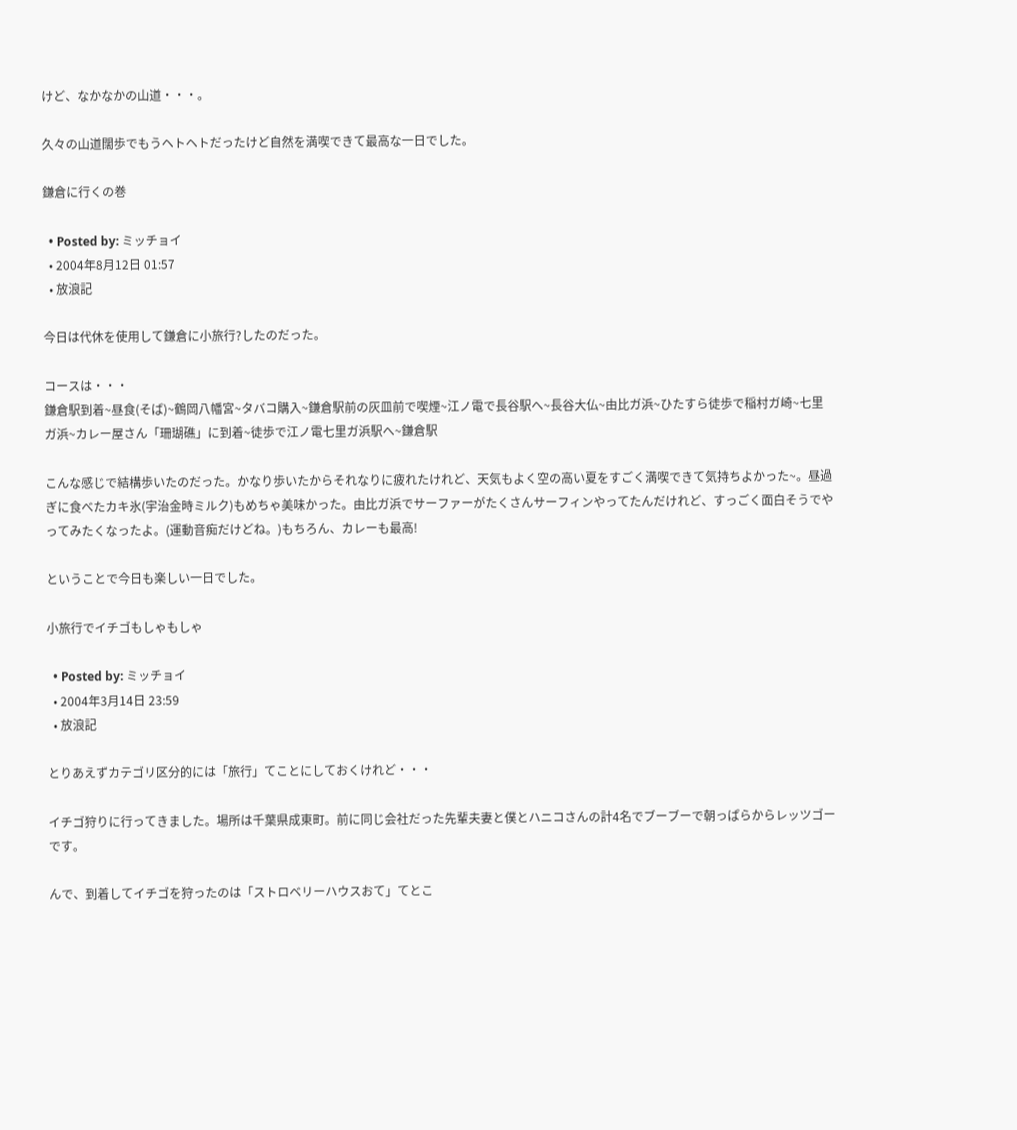けど、なかなかの山道・・・。

久々の山道闊歩でもうヘトヘトだったけど自然を満喫できて最高な一日でした。

鎌倉に行くの巻

  • Posted by: ミッチョイ
  • 2004年8月12日 01:57
  • 放浪記

今日は代休を使用して鎌倉に小旅行?したのだった。

コースは・・・
鎌倉駅到着~昼食(そば)~鶴岡八幡宮~タバコ購入~鎌倉駅前の灰皿前で喫煙~江ノ電で長谷駅へ~長谷大仏~由比ガ浜~ひたすら徒歩で稲村ガ崎~七里ガ浜~カレー屋さん「珊瑚礁」に到着~徒歩で江ノ電七里ガ浜駅へ~鎌倉駅

こんな感じで結構歩いたのだった。かなり歩いたからそれなりに疲れたけれど、天気もよく空の高い夏をすごく満喫できて気持ちよかった~。昼過ぎに食べたカキ氷(宇治金時ミルク)もめちゃ美味かった。由比ガ浜でサーファーがたくさんサーフィンやってたんだけれど、すっごく面白そうでやってみたくなったよ。(運動音痴だけどね。)もちろん、カレーも最高!

ということで今日も楽しい一日でした。

小旅行でイチゴもしゃもしゃ

  • Posted by: ミッチョイ
  • 2004年3月14日 23:59
  • 放浪記

とりあえずカテゴリ区分的には「旅行」てことにしておくけれど・・・

イチゴ狩りに行ってきました。場所は千葉県成東町。前に同じ会社だった先輩夫妻と僕とハニコさんの計4名でブーブーで朝っぱらからレッツゴーです。

んで、到着してイチゴを狩ったのは「ストロベリーハウスおて」てとこ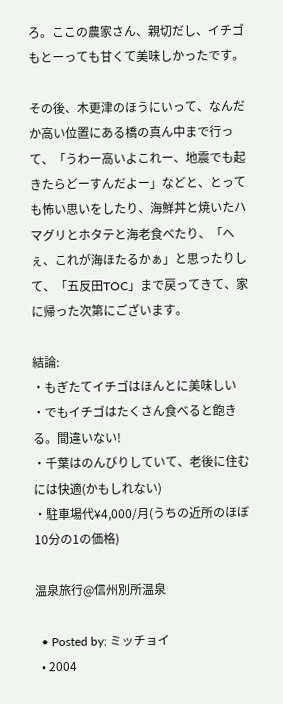ろ。ここの農家さん、親切だし、イチゴもとーっても甘くて美味しかったです。

その後、木更津のほうにいって、なんだか高い位置にある橋の真ん中まで行って、「うわー高いよこれー、地震でも起きたらどーすんだよー」などと、とっても怖い思いをしたり、海鮮丼と焼いたハマグリとホタテと海老食べたり、「へぇ、これが海ほたるかぁ」と思ったりして、「五反田TOC」まで戻ってきて、家に帰った次第にございます。

結論:
・もぎたてイチゴはほんとに美味しい
・でもイチゴはたくさん食べると飽きる。間違いない!
・千葉はのんびりしていて、老後に住むには快適(かもしれない)
・駐車場代¥4,000/月(うちの近所のほぼ10分の1の価格)

温泉旅行@信州別所温泉

  • Posted by: ミッチョイ
  • 2004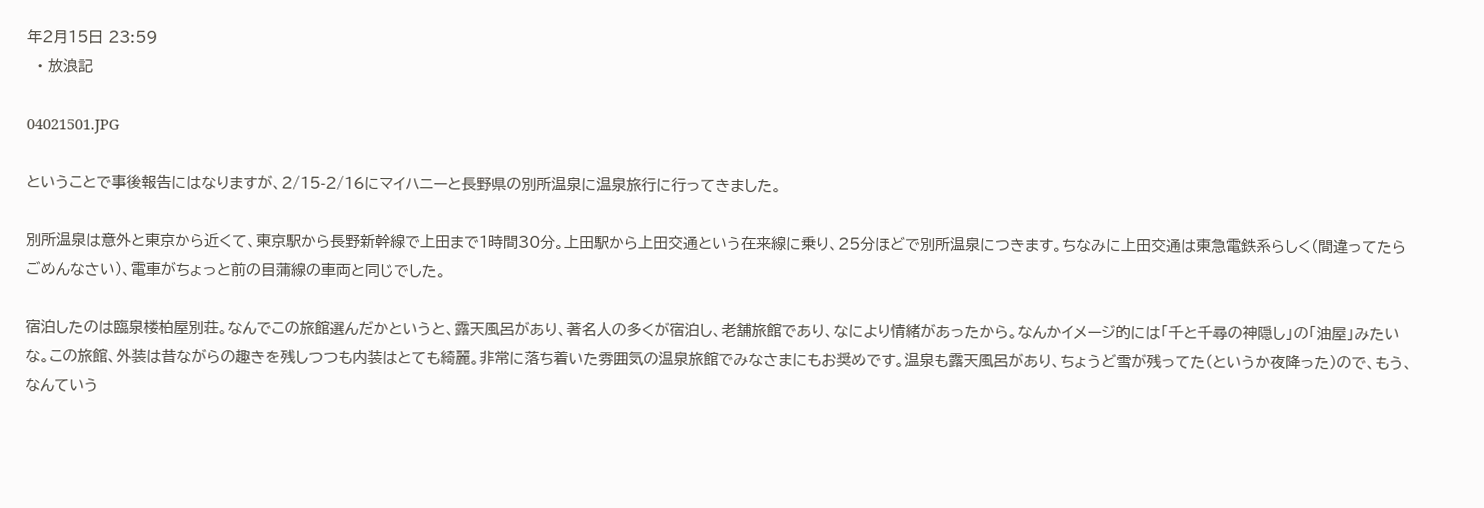年2月15日 23:59
  • 放浪記

04021501.JPG

ということで事後報告にはなりますが、2/15-2/16にマイハニーと長野県の別所温泉に温泉旅行に行ってきました。

別所温泉は意外と東京から近くて、東京駅から長野新幹線で上田まで1時間30分。上田駅から上田交通という在来線に乗り、25分ほどで別所温泉につきます。ちなみに上田交通は東急電鉄系らしく(間違ってたらごめんなさい)、電車がちょっと前の目蒲線の車両と同じでした。

宿泊したのは臨泉楼柏屋別荘。なんでこの旅館選んだかというと、露天風呂があり、著名人の多くが宿泊し、老舗旅館であり、なにより情緒があったから。なんかイメージ的には「千と千尋の神隠し」の「油屋」みたいな。この旅館、外装は昔ながらの趣きを残しつつも内装はとても綺麗。非常に落ち着いた雰囲気の温泉旅館でみなさまにもお奨めです。温泉も露天風呂があり、ちょうど雪が残ってた(というか夜降った)ので、もう、なんていう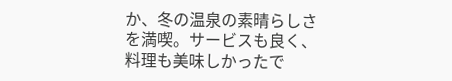か、冬の温泉の素晴らしさを満喫。サービスも良く、料理も美味しかったで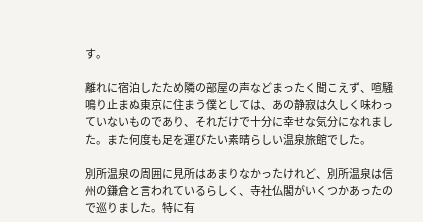す。

離れに宿泊したため隣の部屋の声などまったく聞こえず、喧騒鳴り止まぬ東京に住まう僕としては、あの静寂は久しく味わっていないものであり、それだけで十分に幸せな気分になれました。また何度も足を運びたい素晴らしい温泉旅館でした。

別所温泉の周囲に見所はあまりなかったけれど、別所温泉は信州の鎌倉と言われているらしく、寺社仏閣がいくつかあったので巡りました。特に有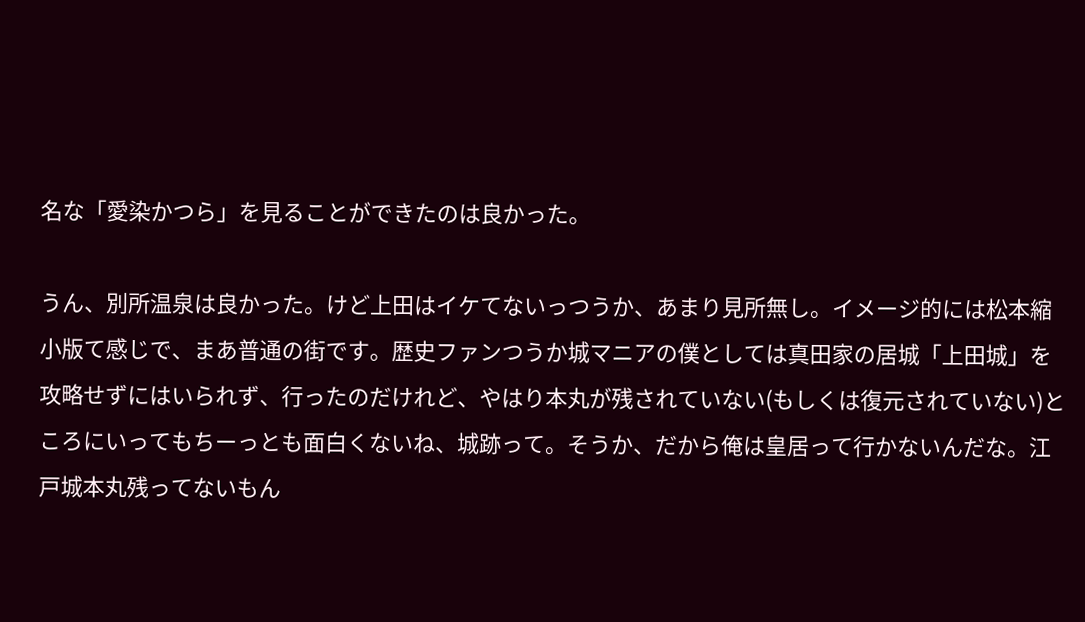名な「愛染かつら」を見ることができたのは良かった。

うん、別所温泉は良かった。けど上田はイケてないっつうか、あまり見所無し。イメージ的には松本縮小版て感じで、まあ普通の街です。歴史ファンつうか城マニアの僕としては真田家の居城「上田城」を攻略せずにはいられず、行ったのだけれど、やはり本丸が残されていない(もしくは復元されていない)ところにいってもちーっとも面白くないね、城跡って。そうか、だから俺は皇居って行かないんだな。江戸城本丸残ってないもん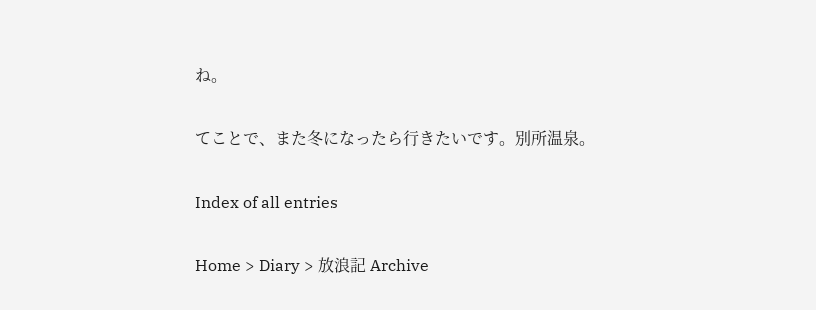ね。

てことで、また冬になったら行きたいです。別所温泉。

Index of all entries

Home > Diary > 放浪記 Archive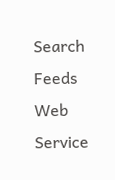Search
Feeds
Web Service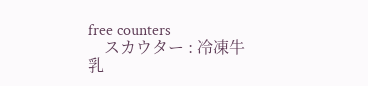free counters
    スカウター : 冷凍牛乳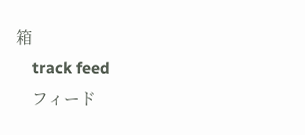箱
    track feed
    フィード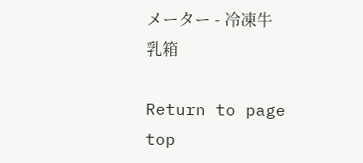メーター - 冷凍牛乳箱

Return to page top